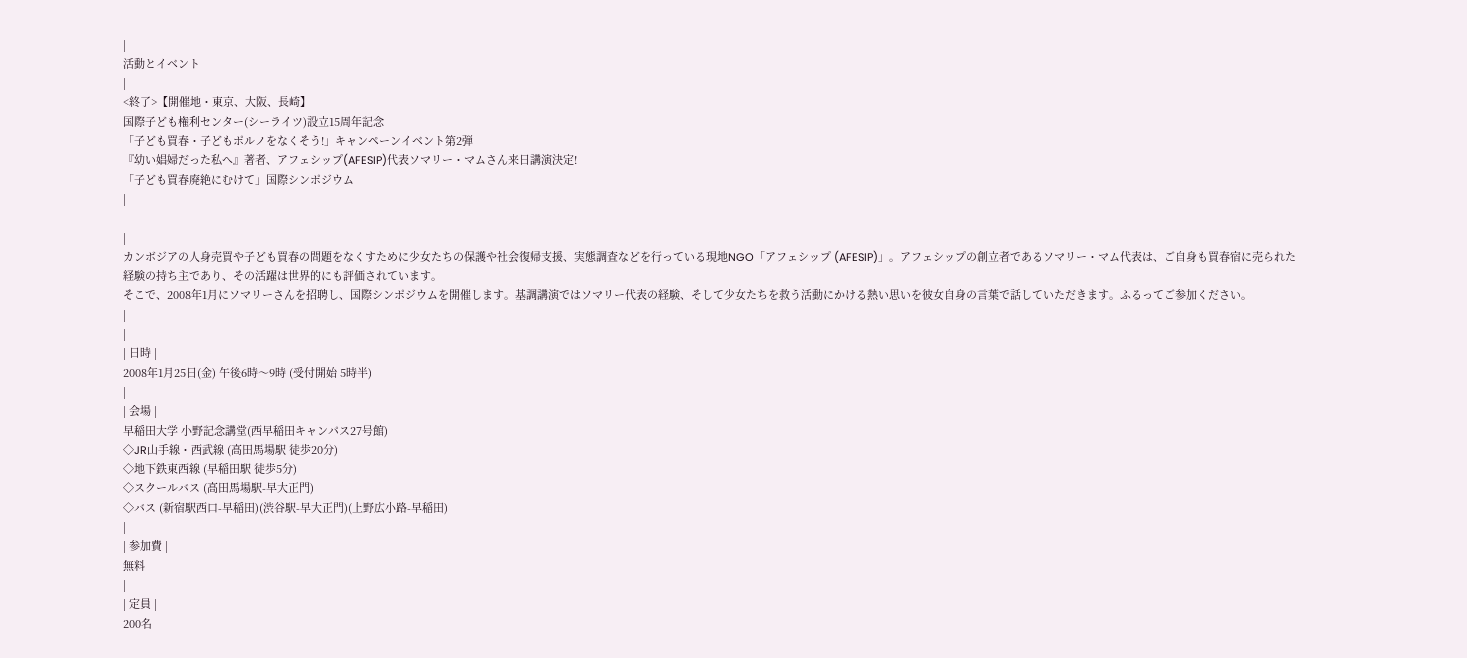|
活動とイベント
|
<終了>【開催地・東京、大阪、長崎】
国際子ども権利センター(シーライツ)設立15周年記念
「子ども買春・子どもポルノをなくそう!」キャンペーンイベント第2弾
『幼い娼婦だった私へ』著者、アフェシップ(AFESIP)代表ソマリー・マムさん来日講演決定!
「子ども買春廃絶にむけて」国際シンポジウム
|

|
カンボジアの人身売買や子ども買春の問題をなくすために少女たちの保護や社会復帰支援、実態調査などを行っている現地NGO「アフェシップ (AFESIP)」。アフェシップの創立者であるソマリー・マム代表は、ご自身も買春宿に売られた経験の持ち主であり、その活躍は世界的にも評価されています。
そこで、2008年1月にソマリーさんを招聘し、国際シンポジウムを開催します。基調講演ではソマリー代表の経験、そして少女たちを救う活動にかける熱い思いを彼女自身の言葉で話していただきます。ふるってご参加ください。
|
|
| 日時 |
2008年1月25日(金) 午後6時〜9時 (受付開始 5時半)
|
| 会場 |
早稲田大学 小野記念講堂(西早稲田キャンパス27号館)
◇JR山手線・西武線 (高田馬場駅 徒歩20分)
◇地下鉄東西線 (早稲田駅 徒歩5分)
◇スクールバス (高田馬場駅-早大正門)
◇バス (新宿駅西口-早稲田)(渋谷駅-早大正門)(上野広小路-早稲田)
|
| 参加費 |
無料
|
| 定員 |
200名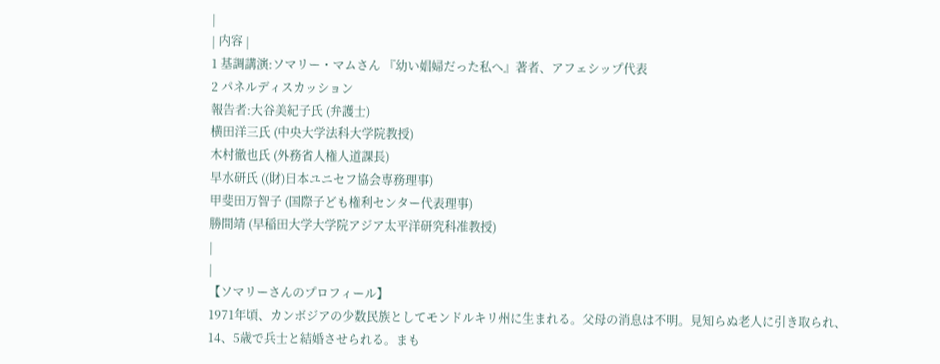|
| 内容 |
1 基調講演:ソマリー・マムさん 『幼い娼婦だった私へ』著者、アフェシップ代表
2 パネルディスカッション
報告者:大谷美紀子氏 (弁護士)
横田洋三氏 (中央大学法科大学院教授)
木村徹也氏 (外務省人権人道課長)
早水研氏 ((財)日本ユニセフ協会専務理事)
甲斐田万智子 (国際子ども権利センター代表理事)
勝間靖 (早稲田大学大学院アジア太平洋研究科准教授)
|
|
【ソマリーさんのプロフィール】
1971年頃、カンボジアの少数民族としてモンドルキリ州に生まれる。父母の消息は不明。見知らぬ老人に引き取られ、14、5歳で兵士と結婚させられる。まも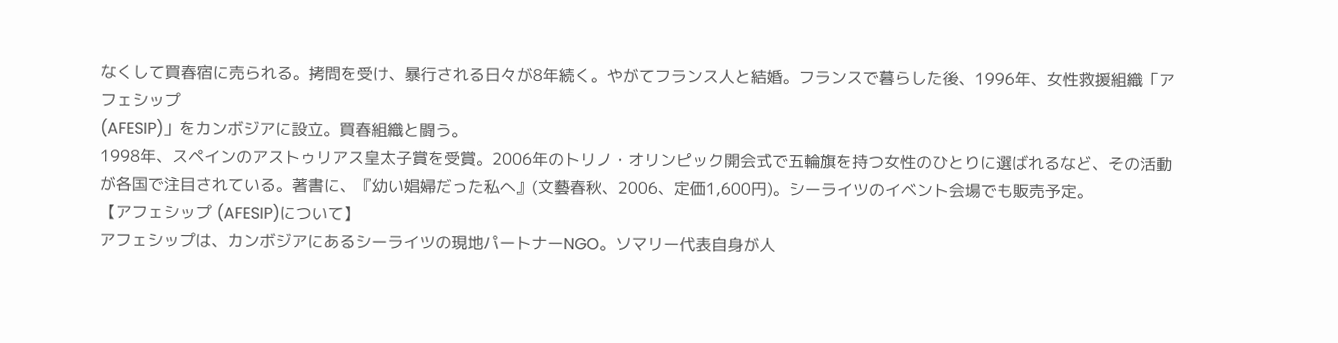なくして買春宿に売られる。拷問を受け、暴行される日々が8年続く。やがてフランス人と結婚。フランスで暮らした後、1996年、女性救援組織「アフェシップ
(AFESIP)」をカンボジアに設立。買春組織と闘う。
1998年、スペインのアストゥリアス皇太子賞を受賞。2006年のトリノ・オリンピック開会式で五輪旗を持つ女性のひとりに選ばれるなど、その活動が各国で注目されている。著書に、『幼い娼婦だった私へ』(文藝春秋、2006、定価1,600円)。シーライツのイベント会場でも販売予定。
【アフェシップ (AFESIP)について】
アフェシップは、カンボジアにあるシーライツの現地パートナーNGO。ソマリー代表自身が人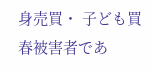身売買・ 子ども買春被害者であ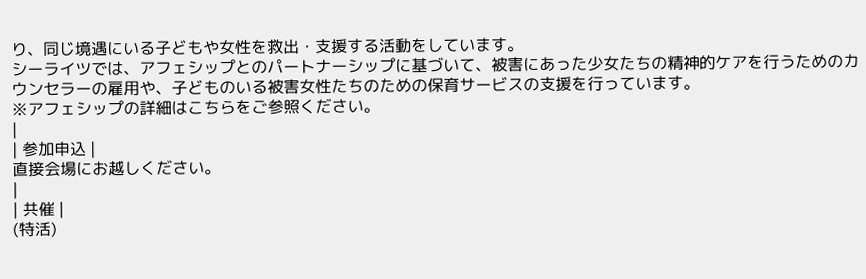り、同じ境遇にいる子どもや女性を救出・支援する活動をしています。
シーライツでは、アフェシップとのパートナーシップに基づいて、被害にあった少女たちの精神的ケアを行うためのカウンセラーの雇用や、子どものいる被害女性たちのための保育サービスの支援を行っています。
※アフェシップの詳細はこちらをご参照ください。
|
| 参加申込 |
直接会場にお越しください。
|
| 共催 |
(特活)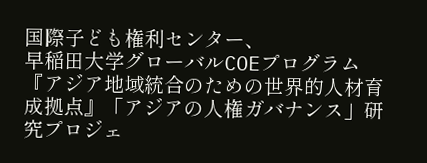国際子ども権利センター、
早稲田大学グローバルCOEプログラム『アジア地域統合のための世界的人材育成拠点』「アジアの人権ガバナンス」研究プロジェ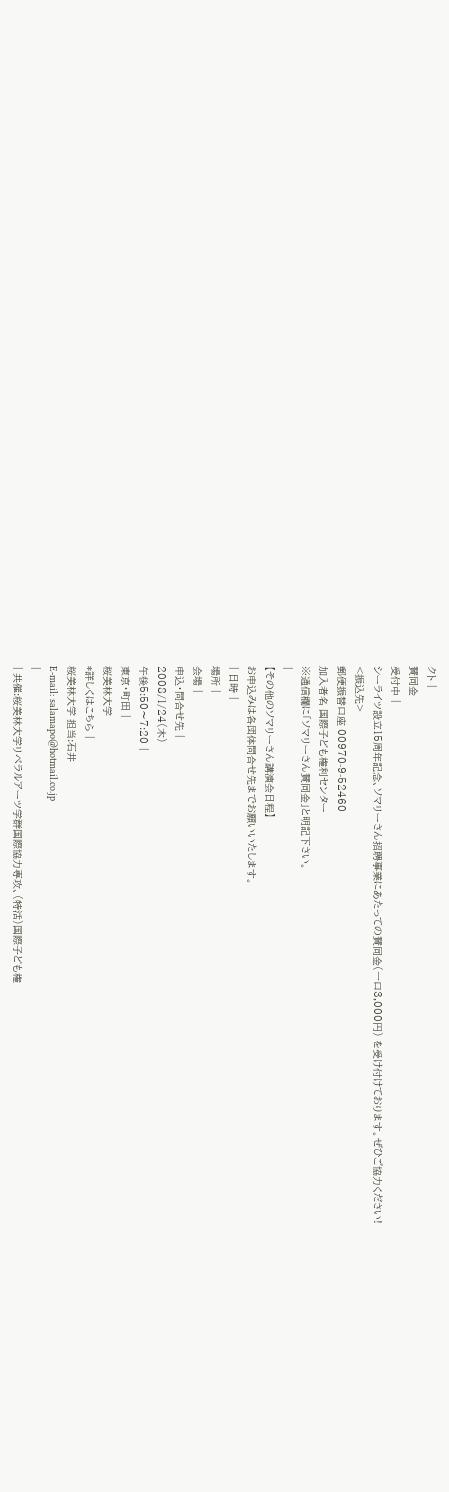クト |
賛同金
受付中 |
シーライツ設立15周年記念、ソマリーさん招聘事業にあたっての賛同金(一口3,000円) を受け付けております。ぜひご協力ください!
<振込先>
郵便振替口座 00970-9-52460
加入者名 国際子ども権利センター
※通信欄に「ソマリーさん賛同金」と明記下さい。
|
【その他のソマリーさん講演会日程】
お申込みは各団体問合せ先までお願いいたします。
| 日時 |
場所 |
会場 |
申込・問合せ先 |
2008/1/24(木)
午後5:50〜7:20 |
東京・町田 |
桜美林大学
*詳しくはこちら |
桜美林大学 担当:石井
E-mail: salamapo@hotmail.co.jp
|
| 共催:桜美林大学リベラルアーツ学群国際協力専攻、(特活)国際子ども権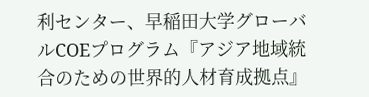利センター、早稲田大学グローバルCOEプログラム『アジア地域統合のための世界的人材育成拠点』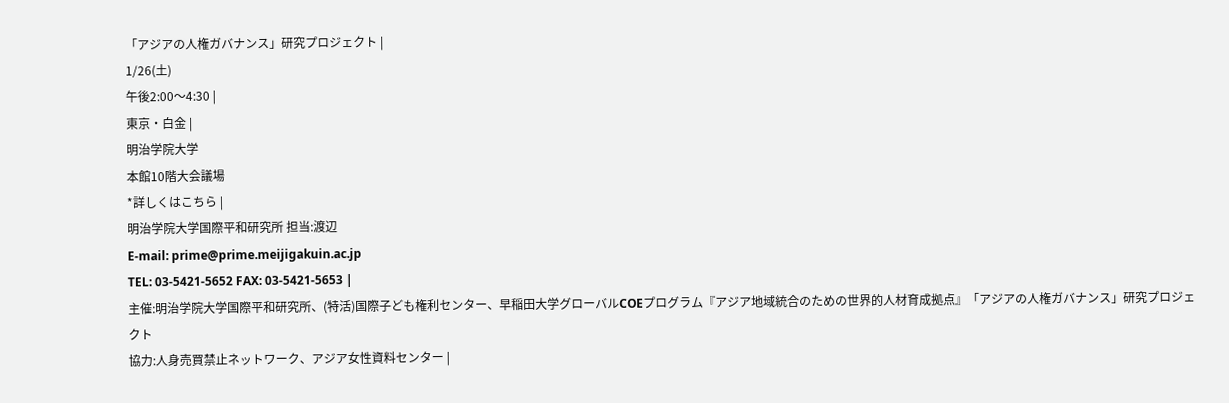「アジアの人権ガバナンス」研究プロジェクト |
1/26(土)
午後2:00〜4:30 |
東京・白金 |
明治学院大学
本館10階大会議場
*詳しくはこちら |
明治学院大学国際平和研究所 担当:渡辺
E-mail: prime@prime.meijigakuin.ac.jp
TEL: 03-5421-5652 FAX: 03-5421-5653 |
主催:明治学院大学国際平和研究所、(特活)国際子ども権利センター、早稲田大学グローバルCOEプログラム『アジア地域統合のための世界的人材育成拠点』「アジアの人権ガバナンス」研究プロジェクト
協力:人身売買禁止ネットワーク、アジア女性資料センター |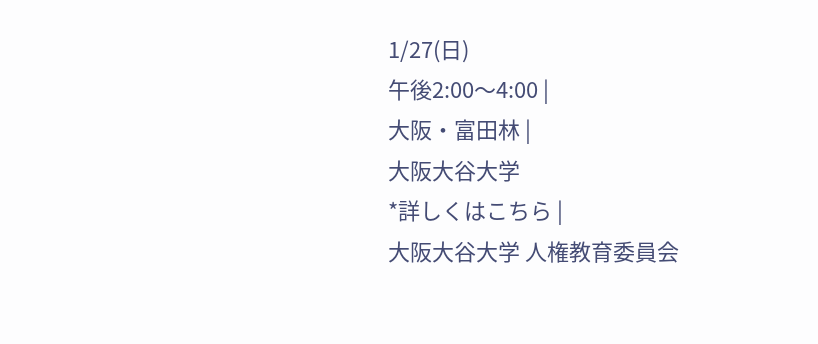1/27(日)
午後2:00〜4:00 |
大阪・富田林 |
大阪大谷大学
*詳しくはこちら |
大阪大谷大学 人権教育委員会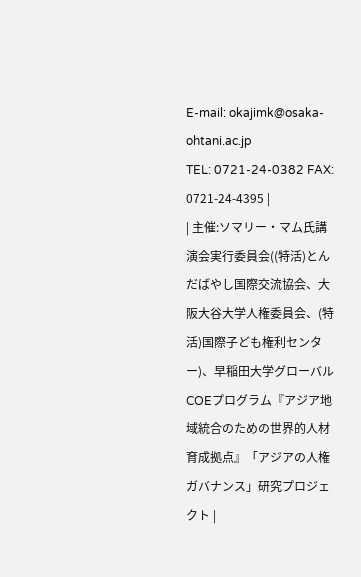E-mail: okajimk@osaka-ohtani.ac.jp
TEL: 0721-24-0382 FAX: 0721-24-4395 |
| 主催:ソマリー・マム氏講演会実行委員会((特活)とんだばやし国際交流協会、大阪大谷大学人権委員会、(特活)国際子ども権利センター)、早稲田大学グローバルCOEプログラム『アジア地域統合のための世界的人材育成拠点』「アジアの人権ガバナンス」研究プロジェクト |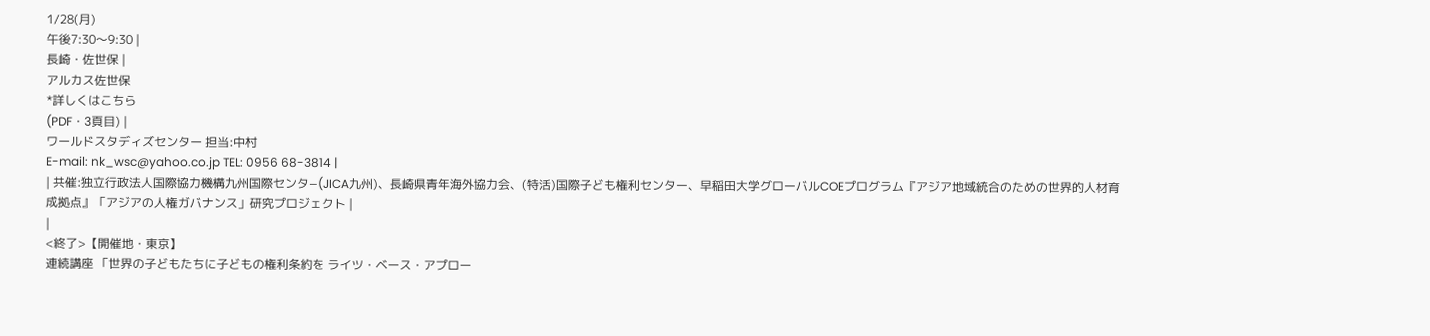1/28(月)
午後7:30〜9:30 |
長崎・佐世保 |
アルカス佐世保
*詳しくはこちら
(PDF・3頁目) |
ワールドスタディズセンター 担当:中村
E-mail: nk_wsc@yahoo.co.jp TEL: 0956 68-3814 |
| 共催:独立行政法人国際協力機構九州国際センタ−(JICA九州)、長崎県青年海外協力会、(特活)国際子ども権利センター、早稲田大学グローバルCOEプログラム『アジア地域統合のための世界的人材育成拠点』「アジアの人権ガバナンス」研究プロジェクト |
|
<終了>【開催地・東京】
連続講座 「世界の子どもたちに子どもの権利条約を ライツ・ベース・アプロー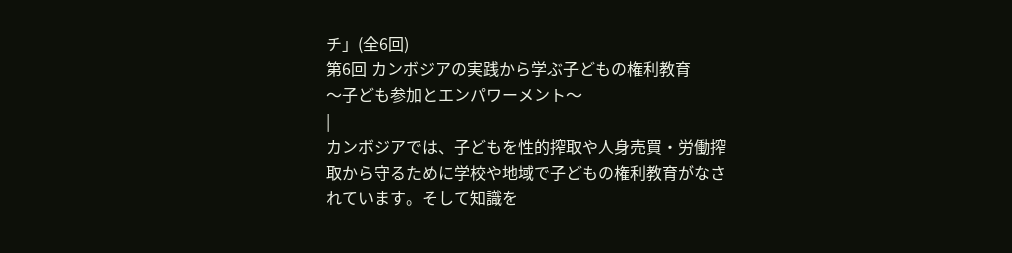チ」(全6回)
第6回 カンボジアの実践から学ぶ子どもの権利教育
〜子ども参加とエンパワーメント〜
|
カンボジアでは、子どもを性的搾取や人身売買・労働搾取から守るために学校や地域で子どもの権利教育がなされています。そして知識を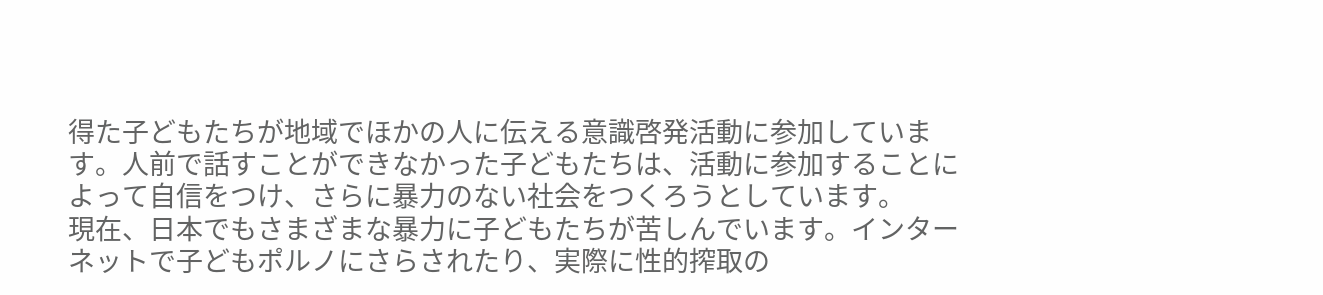得た子どもたちが地域でほかの人に伝える意識啓発活動に参加しています。人前で話すことができなかった子どもたちは、活動に参加することによって自信をつけ、さらに暴力のない社会をつくろうとしています。
現在、日本でもさまざまな暴力に子どもたちが苦しんでいます。インターネットで子どもポルノにさらされたり、実際に性的搾取の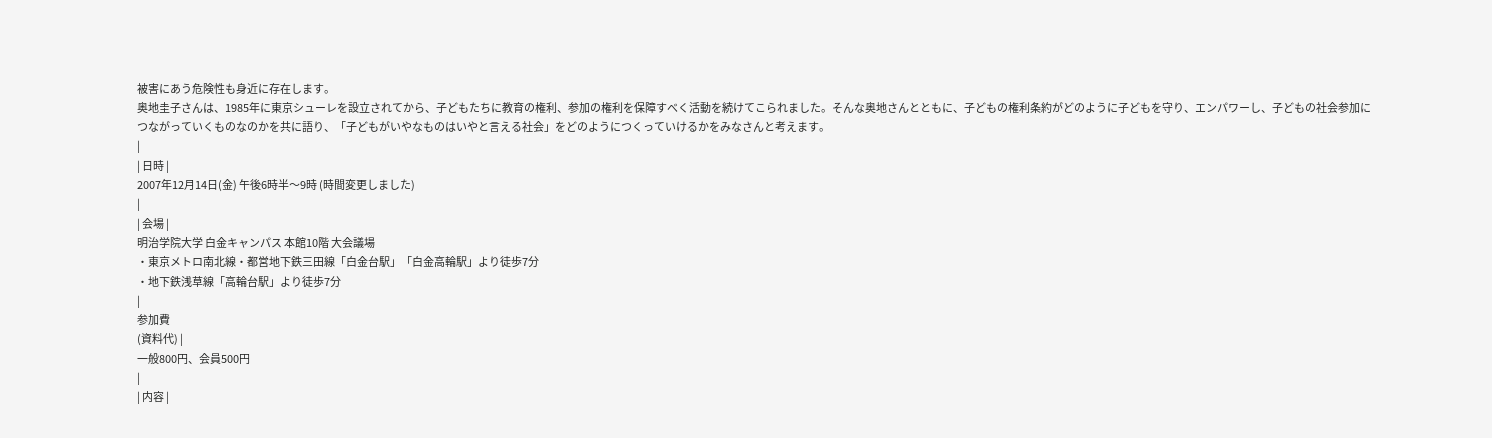被害にあう危険性も身近に存在します。
奥地圭子さんは、1985年に東京シューレを設立されてから、子どもたちに教育の権利、参加の権利を保障すべく活動を続けてこられました。そんな奥地さんとともに、子どもの権利条約がどのように子どもを守り、エンパワーし、子どもの社会参加につながっていくものなのかを共に語り、「子どもがいやなものはいやと言える社会」をどのようにつくっていけるかをみなさんと考えます。
|
| 日時 |
2007年12月14日(金) 午後6時半〜9時 (時間変更しました)
|
| 会場 |
明治学院大学 白金キャンパス 本館10階 大会議場
・東京メトロ南北線・都営地下鉄三田線「白金台駅」「白金高輪駅」より徒歩7分
・地下鉄浅草線「高輪台駅」より徒歩7分
|
参加費
(資料代) |
一般800円、会員500円
|
| 内容 |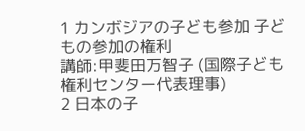1 カンボジアの子ども参加 子どもの参加の権利
講師:甲斐田万智子 (国際子ども権利センター代表理事)
2 日本の子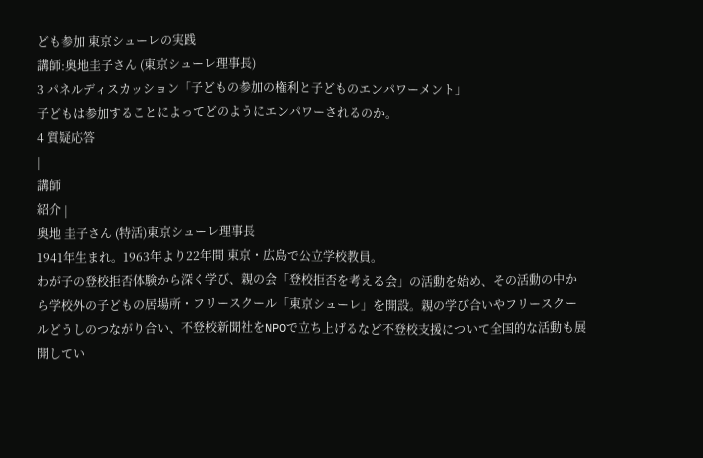ども参加 東京シューレの実践
講師:奥地圭子さん (東京シューレ理事長)
3 パネルディスカッション「子どもの参加の権利と子どものエンパワーメント」
子どもは参加することによってどのようにエンパワーされるのか。
4 質疑応答
|
講師
紹介 |
奥地 圭子さん (特活)東京シューレ理事長
1941年生まれ。1963年より22年間 東京・広島で公立学校教員。
わが子の登校拒否体験から深く学び、親の会「登校拒否を考える会」の活動を始め、その活動の中から学校外の子どもの居場所・フリースクール「東京シューレ」を開設。親の学び合いやフリースクールどうしのつながり合い、不登校新聞社をNPOで立ち上げるなど不登校支援について全国的な活動も展開してい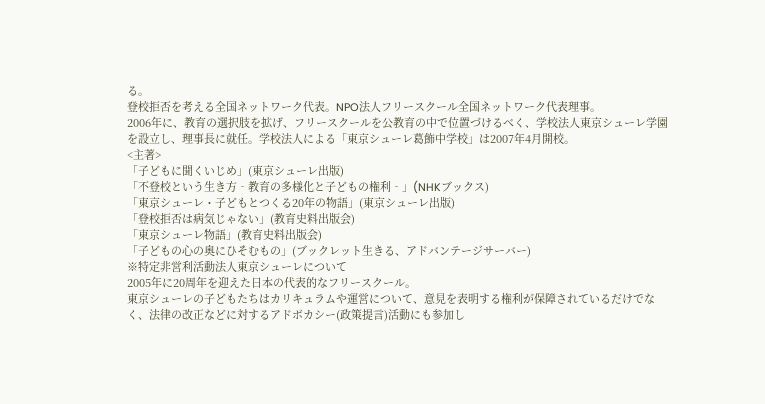る。
登校拒否を考える全国ネットワーク代表。NPO法人フリースクール全国ネットワーク代表理事。
2006年に、教育の選択肢を拡げ、フリースクールを公教育の中で位置づけるべく、学校法人東京シューレ学園を設立し、理事長に就任。学校法人による「東京シューレ葛飾中学校」は2007年4月開校。
<主著>
「子どもに聞くいじめ」(東京シューレ出版)
「不登校という生き方‐教育の多様化と子どもの権利‐」(NHKブックス)
「東京シューレ・子どもとつくる20年の物語」(東京シューレ出版)
「登校拒否は病気じゃない」(教育史料出版会)
「東京シューレ物語」(教育史料出版会)
「子どもの心の奥にひそむもの」(ブックレット生きる、アドバンテージサーバー)
※特定非営利活動法人東京シューレについて
2005年に20周年を迎えた日本の代表的なフリースクール。
東京シューレの子どもたちはカリキュラムや運営について、意見を表明する権利が保障されているだけでなく、法律の改正などに対するアドボカシー(政策提言)活動にも参加し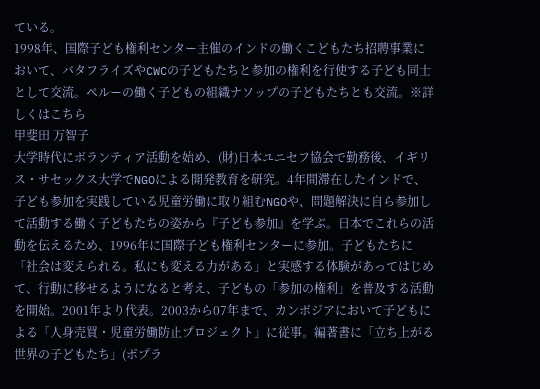ている。
1998年、国際子ども権利センター主催のインドの働くこどもたち招聘事業において、バタフライズやCWCの子どもたちと参加の権利を行使する子ども同士として交流。ペルーの働く子どもの組織ナソップの子どもたちとも交流。※詳しくはこちら
甲斐田 万智子
大学時代にボランティア活動を始め、(財)日本ユニセフ協会で勤務後、イギリス・サセックス大学でNGOによる開発教育を研究。4年間滞在したインドで、子ども参加を実践している児童労働に取り組むNGOや、問題解決に自ら参加して活動する働く子どもたちの姿から『子ども参加』を学ぶ。日本でこれらの活動を伝えるため、1996年に国際子ども権利センターに参加。子どもたちに「社会は変えられる。私にも変える力がある」と実感する体験があってはじめて、行動に移せるようになると考え、子どもの「参加の権利」を普及する活動を開始。2001年より代表。2003から07年まで、カンボジアにおいて子どもによる「人身売買・児童労働防止プロジェクト」に従事。編著書に「立ち上がる世界の子どもたち」(ポプラ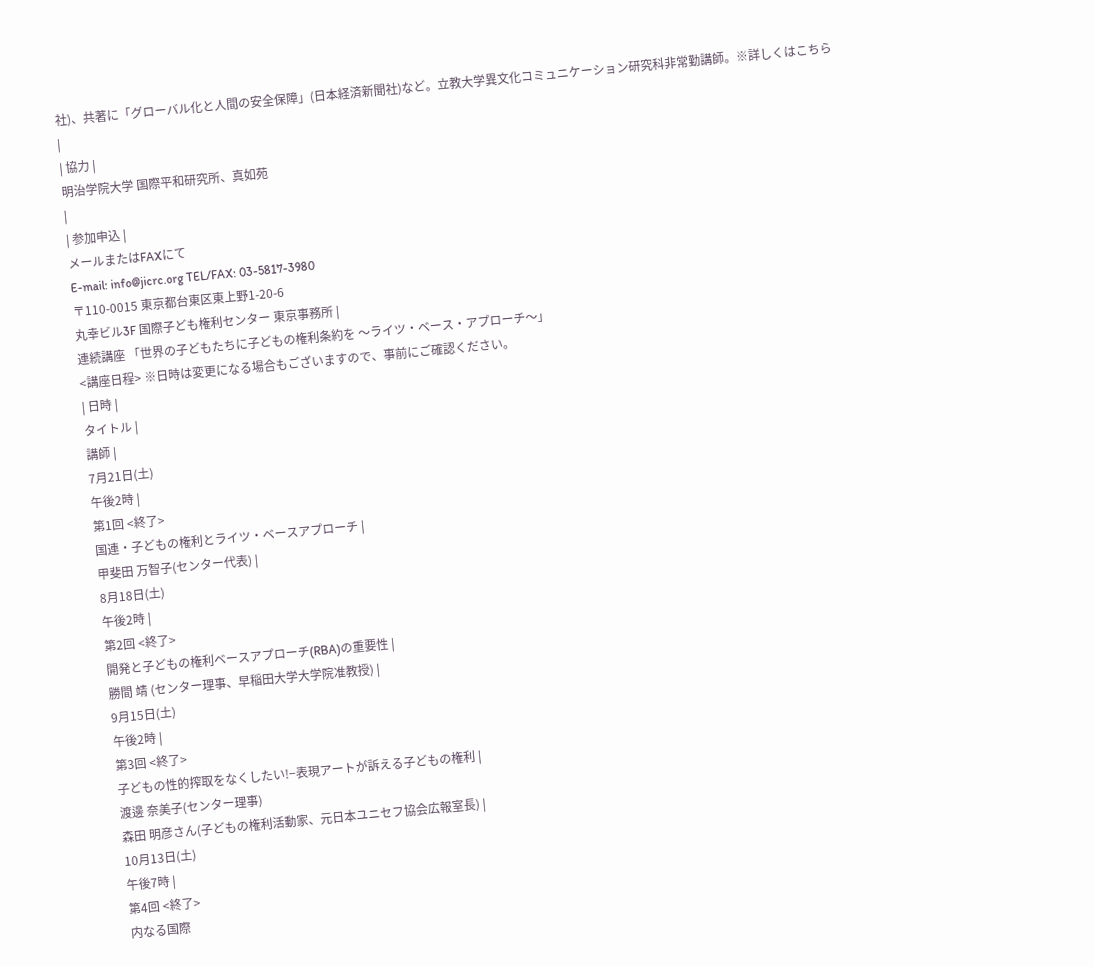社)、共著に「グローバル化と人間の安全保障」(日本経済新聞社)など。立教大学異文化コミュニケーション研究科非常勤講師。※詳しくはこちら
|
| 協力 |
明治学院大学 国際平和研究所、真如苑
|
| 参加申込 |
メールまたはFAXにて
E-mail: info@jicrc.org TEL/FAX: 03-5817-3980
〒110-0015 東京都台東区東上野1-20-6
丸幸ビル3F 国際子ども権利センター 東京事務所 |
連続講座 「世界の子どもたちに子どもの権利条約を 〜ライツ・ベース・アプローチ〜」
<講座日程> ※日時は変更になる場合もございますので、事前にご確認ください。
| 日時 |
タイトル |
講師 |
7月21日(土)
午後2時 |
第1回 <終了>
国連・子どもの権利とライツ・ベースアプローチ |
甲斐田 万智子(センター代表) |
8月18日(土)
午後2時 |
第2回 <終了>
開発と子どもの権利ベースアプローチ(RBA)の重要性 |
勝間 靖 (センター理事、早稲田大学大学院准教授) |
9月15日(土)
午後2時 |
第3回 <終了>
子どもの性的搾取をなくしたい!−表現アートが訴える子どもの権利 |
渡邊 奈美子(センター理事)
森田 明彦さん(子どもの権利活動家、元日本ユニセフ協会広報室長) |
10月13日(土)
午後7時 |
第4回 <終了>
内なる国際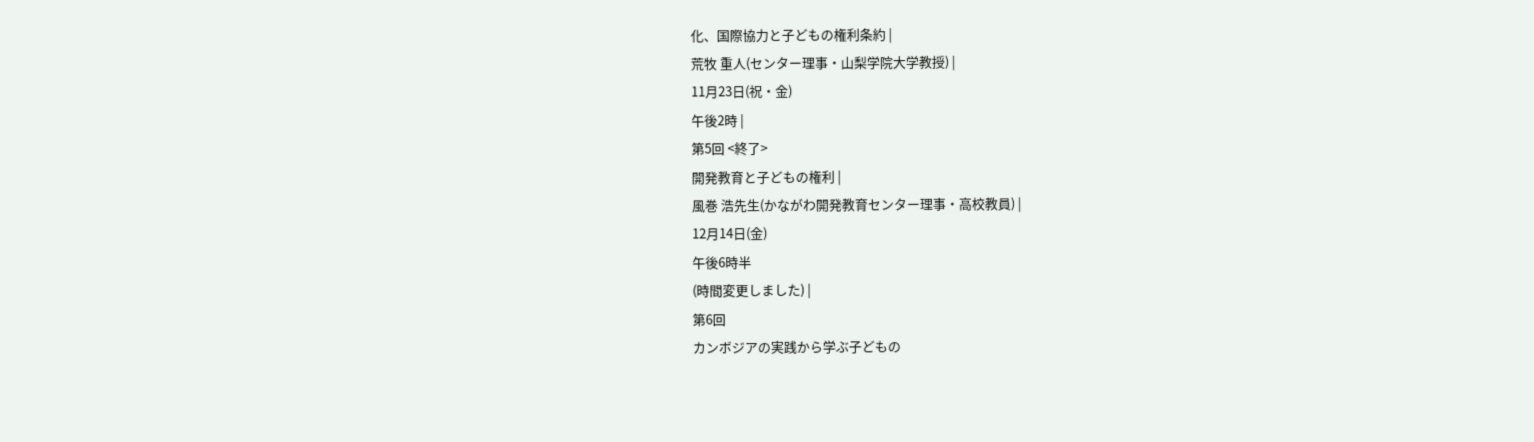化、国際協力と子どもの権利条約 |
荒牧 重人(センター理事・山梨学院大学教授) |
11月23日(祝・金)
午後2時 |
第5回 <終了>
開発教育と子どもの権利 |
風巻 浩先生(かながわ開発教育センター理事・高校教員) |
12月14日(金)
午後6時半
(時間変更しました) |
第6回
カンボジアの実践から学ぶ子どもの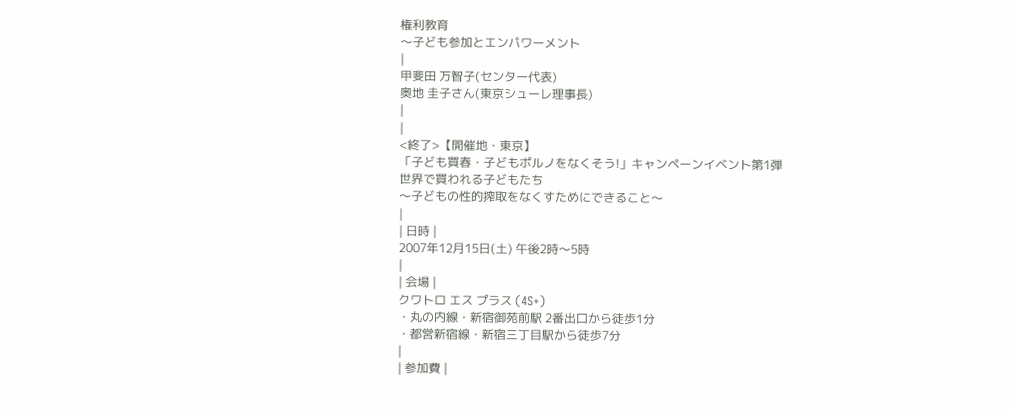権利教育
〜子ども参加とエンパワーメント
|
甲斐田 万智子(センター代表)
奥地 圭子さん(東京シューレ理事長)
|
|
<終了>【開催地・東京】
「子ども買春・子どもポルノをなくそう!」キャンペーンイベント第1弾
世界で買われる子どもたち
〜子どもの性的搾取をなくすためにできること〜
|
| 日時 |
2007年12月15日(土) 午後2時〜5時
|
| 会場 |
クワトロ エス プラス (4S+)
・丸の内線・新宿御苑前駅 2番出口から徒歩1分
・都営新宿線・新宿三丁目駅から徒歩7分
|
| 参加費 |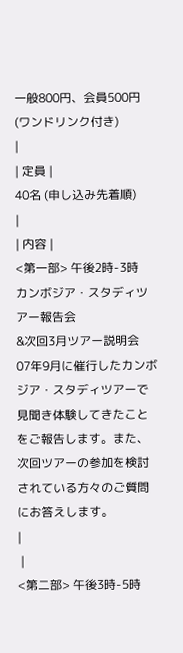一般800円、会員500円 (ワンドリンク付き)
|
| 定員 |
40名 (申し込み先着順)
|
| 内容 |
<第一部> 午後2時-3時
カンボジア・スタディツアー報告会
&次回3月ツアー説明会
07年9月に催行したカンボジア・スタディツアーで見聞き体験してきたことをご報告します。また、次回ツアーの参加を検討されている方々のご質問にお答えします。
|
 |
<第二部> 午後3時-5時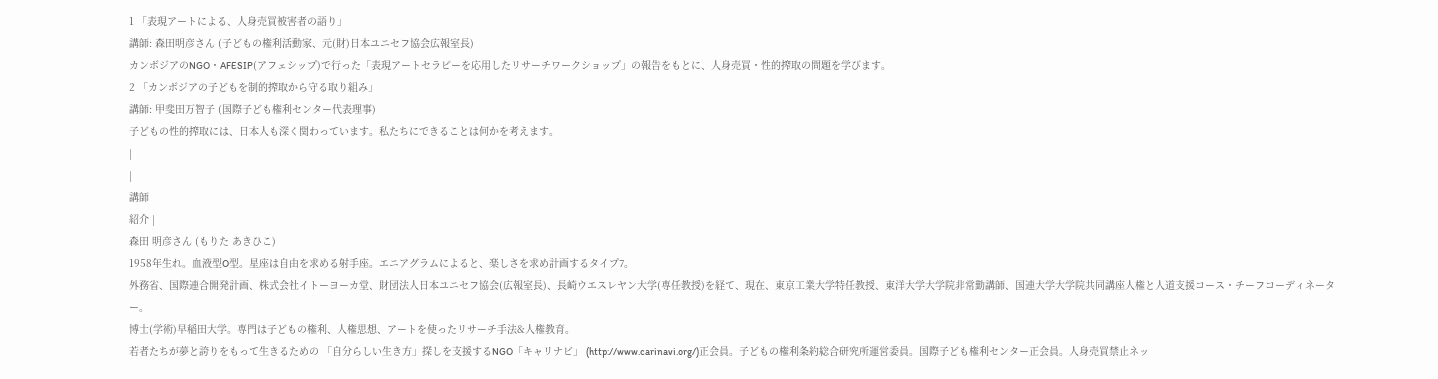1 「表現アートによる、人身売買被害者の語り」
講師: 森田明彦さん (子どもの権利活動家、元(財)日本ユニセフ協会広報室長)
カンボジアのNGO・AFESIP(アフェシップ)で行った「表現アートセラピーを応用したリサーチワークショップ」の報告をもとに、人身売買・性的搾取の問題を学びます。
2 「カンボジアの子どもを制的搾取から守る取り組み」
講師: 甲斐田万智子 (国際子ども権利センター代表理事)
子どもの性的搾取には、日本人も深く関わっています。私たちにできることは何かを考えます。
|
|
講師
紹介 |
森田 明彦さん (もりた あきひこ)
1958年生れ。血液型O型。星座は自由を求める射手座。エニアグラムによると、楽しさを求め計画するタイプ7。
外務省、国際連合開発計画、株式会社イトーヨーカ堂、財団法人日本ユニセフ協会(広報室長)、長崎ウエスレヤン大学(専任教授)を経て、現在、東京工業大学特任教授、東洋大学大学院非常勤講師、国連大学大学院共同講座人権と人道支援コース・チーフコーディネーター。
博士(学術)早稲田大学。専門は子どもの権利、人権思想、アートを使ったリサーチ手法&人権教育。
若者たちが夢と誇りをもって生きるための 「自分らしい生き方」探しを支援するNGO「キャリナビ」 (http://www.carinavi.org/)正会員。子どもの権利条約総合研究所運営委員。国際子ども権利センター正会員。人身売買禁止ネッ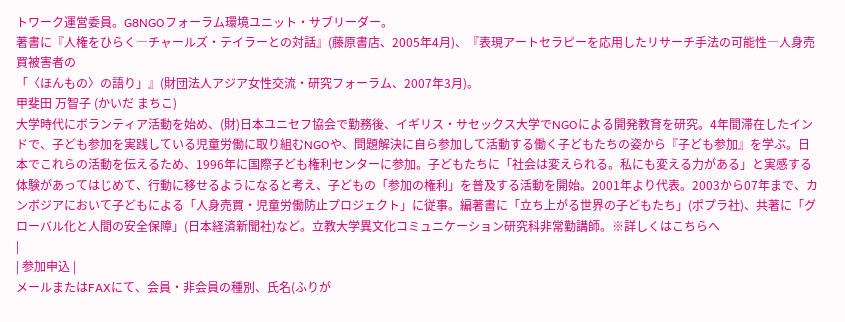トワーク運営委員。G8NGOフォーラム環境ユニット・サブリーダー。
著書に『人権をひらく―チャールズ・テイラーとの対話』(藤原書店、2005年4月)、『表現アートセラピーを応用したリサーチ手法の可能性―人身売買被害者の
「〈ほんもの〉の語り」』(財団法人アジア女性交流・研究フォーラム、2007年3月)。
甲斐田 万智子 (かいだ まちこ)
大学時代にボランティア活動を始め、(財)日本ユニセフ協会で勤務後、イギリス・サセックス大学でNGOによる開発教育を研究。4年間滞在したインドで、子ども参加を実践している児童労働に取り組むNGOや、問題解決に自ら参加して活動する働く子どもたちの姿から『子ども参加』を学ぶ。日本でこれらの活動を伝えるため、1996年に国際子ども権利センターに参加。子どもたちに「社会は変えられる。私にも変える力がある」と実感する体験があってはじめて、行動に移せるようになると考え、子どもの「参加の権利」を普及する活動を開始。2001年より代表。2003から07年まで、カンボジアにおいて子どもによる「人身売買・児童労働防止プロジェクト」に従事。編著書に「立ち上がる世界の子どもたち」(ポプラ社)、共著に「グローバル化と人間の安全保障」(日本経済新聞社)など。立教大学異文化コミュニケーション研究科非常勤講師。※詳しくはこちらへ
|
| 参加申込 |
メールまたはFAXにて、会員・非会員の種別、氏名(ふりが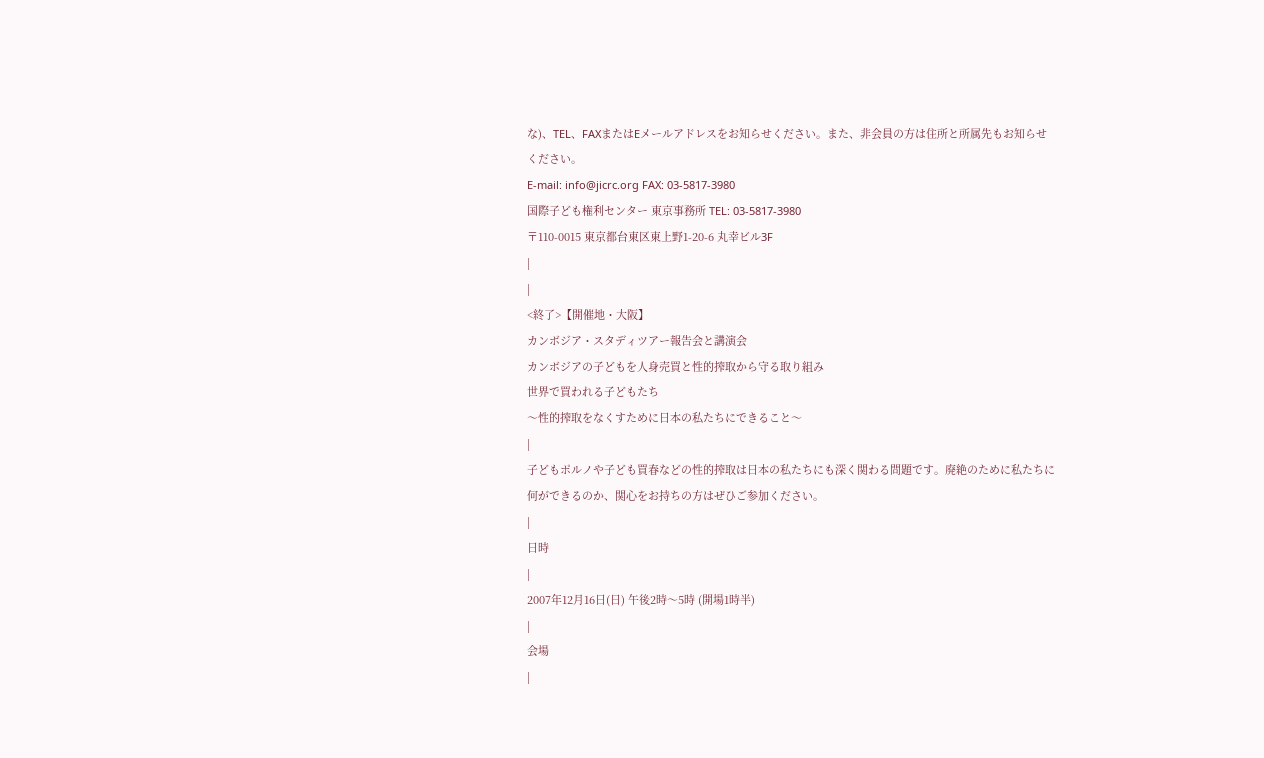な)、TEL、FAXまたはEメールアドレスをお知らせください。また、非会員の方は住所と所属先もお知らせください。
E-mail: info@jicrc.org FAX: 03-5817-3980
国際子ども権利センター 東京事務所 TEL: 03-5817-3980
〒110-0015 東京都台東区東上野1-20-6 丸幸ビル3F
|
|
<終了>【開催地・大阪】
カンボジア・スタディツアー報告会と講演会
カンボジアの子どもを人身売買と性的搾取から守る取り組み
世界で買われる子どもたち
〜性的搾取をなくすために日本の私たちにできること〜
|
子どもポルノや子ども買春などの性的搾取は日本の私たちにも深く関わる問題です。廃絶のために私たちに何ができるのか、関心をお持ちの方はぜひご参加ください。
|
日時
|
2007年12月16日(日) 午後2時〜5時 (開場1時半)
|
会場
|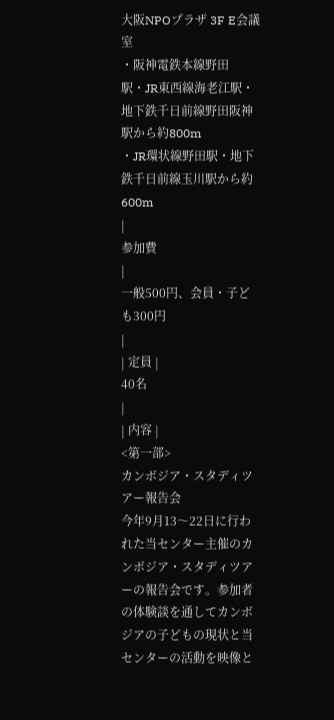大阪NPOプラザ 3F E会議室
・阪神電鉄本線野田駅・JR東西線海老江駅・地下鉄千日前線野田阪神駅から約800m
・JR環状線野田駅・地下鉄千日前線玉川駅から約600m
|
参加費
|
一般500円、会員・子ども300円
|
| 定員 |
40名
|
| 内容 |
<第一部>
カンボジア・スタディツアー報告会
今年9月13〜22日に行われた当センター主催のカンボジア・スタディツアーの報告会です。参加者の体験談を通してカンボジアの子どもの現状と当センターの活動を映像と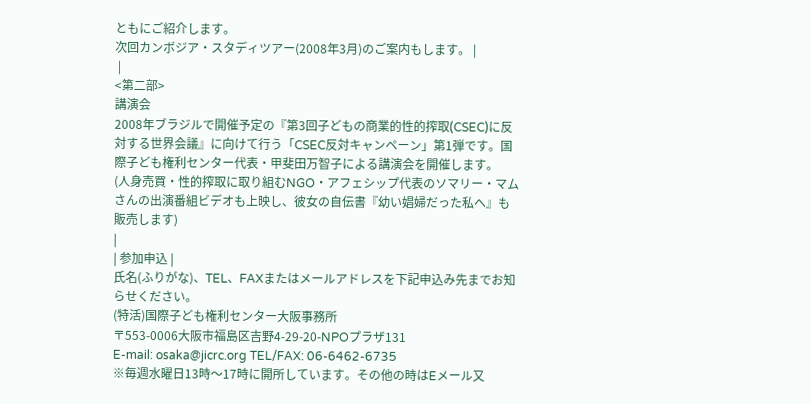ともにご紹介します。
次回カンボジア・スタディツアー(2008年3月)のご案内もします。 |
 |
<第二部>
講演会
2008年ブラジルで開催予定の『第3回子どもの商業的性的搾取(CSEC)に反対する世界会議』に向けて行う「CSEC反対キャンペーン」第1弾です。国際子ども権利センター代表・甲斐田万智子による講演会を開催します。
(人身売買・性的搾取に取り組むNGO・アフェシップ代表のソマリー・マムさんの出演番組ビデオも上映し、彼女の自伝書『幼い娼婦だった私へ』も販売します)
|
| 参加申込 |
氏名(ふりがな)、TEL、FAXまたはメールアドレスを下記申込み先までお知らせください。
(特活)国際子ども権利センター大阪事務所
〒553-0006大阪市福島区吉野4-29-20-NPOプラザ131
E-mail: osaka@jicrc.org TEL/FAX: 06-6462-6735
※毎週水曜日13時〜17時に開所しています。その他の時はEメール又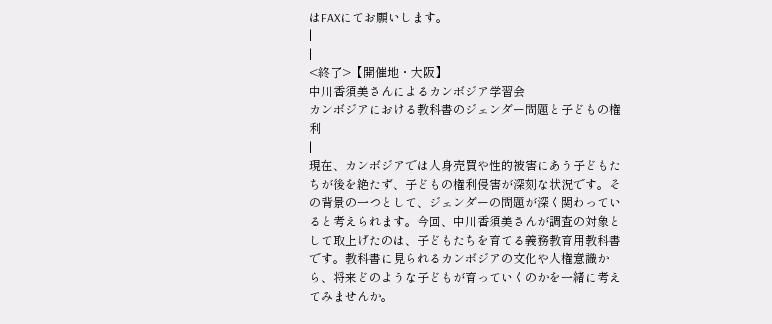はFAXにてお願いします。
|
|
<終了>【開催地・大阪】
中川香須美さんによるカンボジア学習会
カンボジアにおける教科書のジェンダー問題と子どもの権利
|
現在、カンボジアでは人身売買や性的被害にあう子どもたちが後を絶たず、子どもの権利侵害が深刻な状況です。その背景の一つとして、ジェンダーの問題が深く関わっていると考えられます。今回、中川香須美さんが調査の対象として取上げたのは、子どもたちを育てる義務教育用教科書です。教科書に見られるカンボジアの文化や人権意識から、将来どのような子どもが育っていくのかを一緒に考えてみませんか。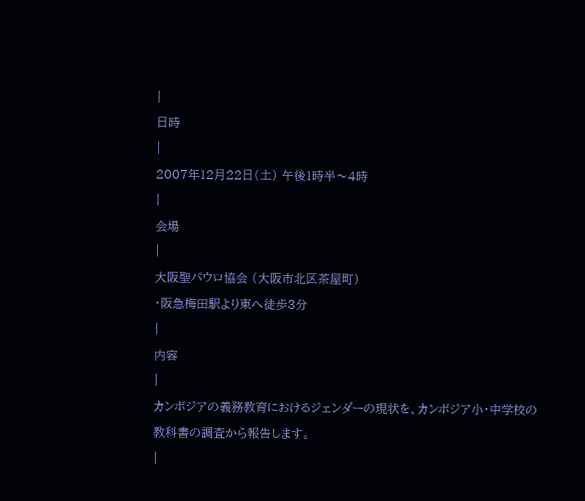|
日時
|
2007年12月22日(土) 午後1時半〜4時
|
会場
|
大阪聖パウロ協会 (大阪市北区茶屋町)
・阪急梅田駅より東へ徒歩3分
|
内容
|
カンボジアの義務教育におけるジェンダーの現状を、カンボジア小・中学校の教科書の調査から報告します。
|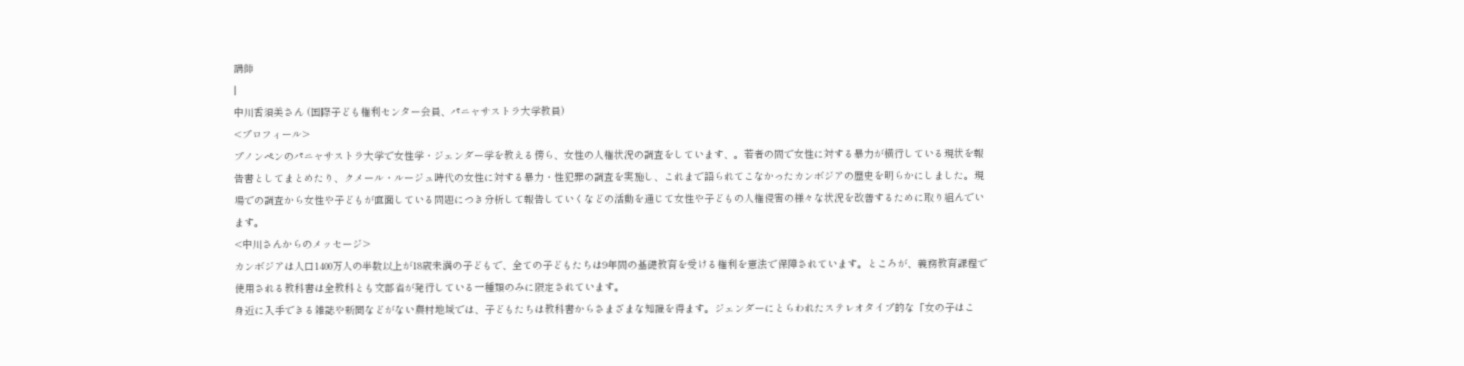講師
|
中川香須美さん (国際子ども権利センター会員、パニャサストラ大学教員)
<プロフィール>
プノンペンのパニャサストラ大学で女性学・ジェンダー学を教える傍ら、女性の人権状況の調査をしています、。若者の間で女性に対する暴力が横行している現状を報告書としてまとめたり、クメール・ルージュ時代の女性に対する暴力・性犯罪の調査を実施し、これまで語られてこなかったカンボジアの歴史を明らかにしました。現場での調査から女性や子どもが直面している問題につき分析して報告していくなどの活動を通じて女性や子どもの人権侵害の様々な状況を改善するために取り組んでいます。
<中川さんからのメッセージ>
カンボジアは人口1400万人の半数以上が18歳未満の子どもで、全ての子どもたちは9年間の基礎教育を受ける権利を憲法で保障されています。ところが、義務教育課程で使用される教科書は全教科とも文部省が発行している一種類のみに限定されています。
身近に入手できる雑誌や新聞などがない農村地域では、子どもたちは教科書からさまざまな知識を得ます。ジェンダーにとらわれたステレオタイプ的な「女の子はこ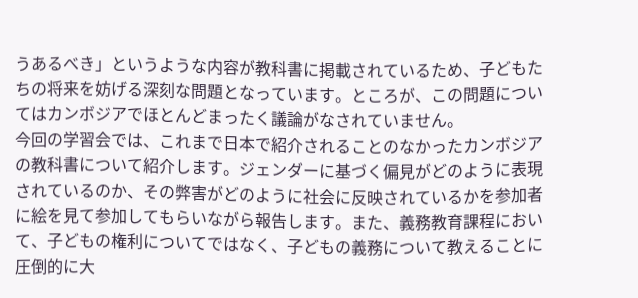うあるべき」というような内容が教科書に掲載されているため、子どもたちの将来を妨げる深刻な問題となっています。ところが、この問題についてはカンボジアでほとんどまったく議論がなされていません。
今回の学習会では、これまで日本で紹介されることのなかったカンボジアの教科書について紹介します。ジェンダーに基づく偏見がどのように表現されているのか、その弊害がどのように社会に反映されているかを参加者に絵を見て参加してもらいながら報告します。また、義務教育課程において、子どもの権利についてではなく、子どもの義務について教えることに圧倒的に大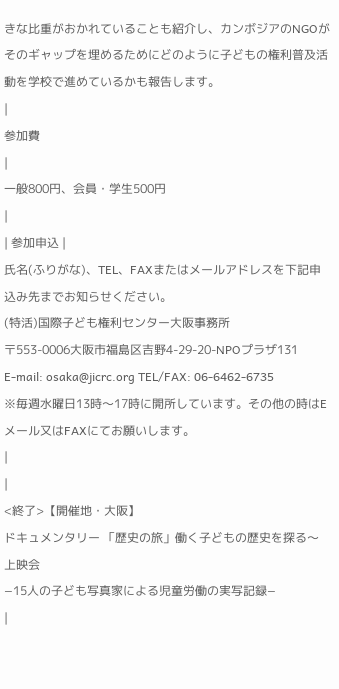きな比重がおかれていることも紹介し、カンボジアのNGOがそのギャップを埋めるためにどのように子どもの権利普及活動を学校で進めているかも報告します。
|
参加費
|
一般800円、会員・学生500円
|
| 参加申込 |
氏名(ふりがな)、TEL、FAXまたはメールアドレスを下記申込み先までお知らせください。
(特活)国際子ども権利センター大阪事務所
〒553-0006大阪市福島区吉野4-29-20-NPOプラザ131
E-mail: osaka@jicrc.org TEL/FAX: 06-6462-6735
※毎週水曜日13時〜17時に開所しています。その他の時はEメール又はFAXにてお願いします。
|
|
<終了>【開催地・大阪】
ドキュメンタリー 「歴史の旅」働く子どもの歴史を探る〜 上映会
−15人の子ども写真家による児童労働の実写記録−
|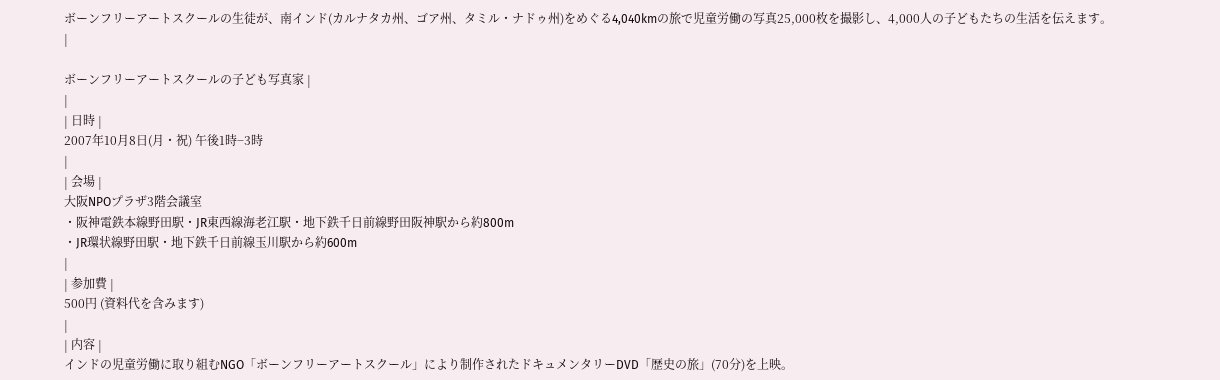ボーンフリーアートスクールの生徒が、南インド(カルナタカ州、ゴア州、タミル・ナドゥ州)をめぐる4,040kmの旅で児童労働の写真25,000枚を撮影し、4,000人の子どもたちの生活を伝えます。 |

ボーンフリーアートスクールの子ども写真家 |
|
| 日時 |
2007年10月8日(月・祝) 午後1時−3時
|
| 会場 |
大阪NPOプラザ3階会議室
・阪神電鉄本線野田駅・JR東西線海老江駅・地下鉄千日前線野田阪神駅から約800m
・JR環状線野田駅・地下鉄千日前線玉川駅から約600m
|
| 参加費 |
500円 (資料代を含みます)
|
| 内容 |
インドの児童労働に取り組むNGO「ボーンフリーアートスクール」により制作されたドキュメンタリーDVD「歴史の旅」(70分)を上映。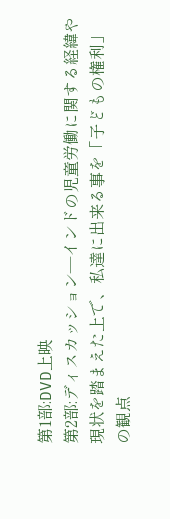第1部:DVD上映
第2部:ディスカッション―インドの児童労働に関する経緯や現状を踏まえた上で、私達に出来る事を「子どもの権利」の観点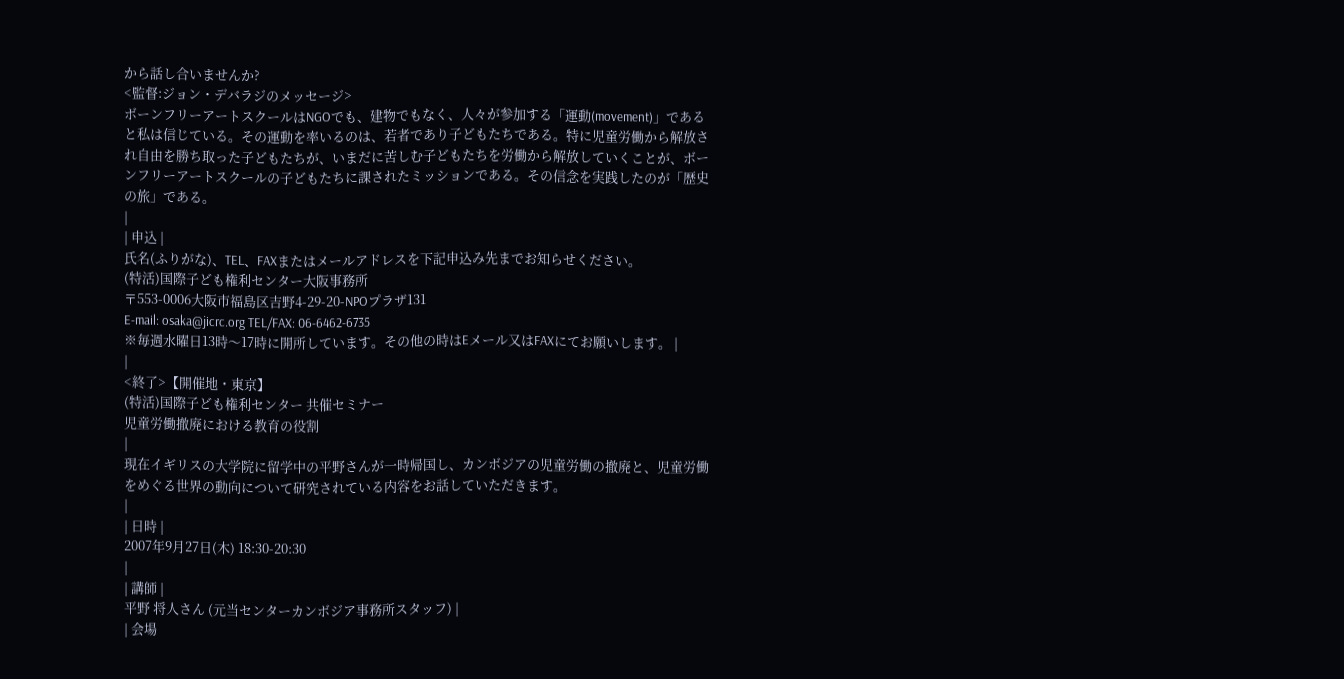から話し合いませんか?
<監督:ジョン・デバラジのメッセージ>
ボーンフリーアートスクールはNGOでも、建物でもなく、人々が参加する「運動(movement)」であると私は信じている。その運動を率いるのは、若者であり子どもたちである。特に児童労働から解放され自由を勝ち取った子どもたちが、いまだに苦しむ子どもたちを労働から解放していくことが、ボーンフリーアートスクールの子どもたちに課されたミッションである。その信念を実践したのが「歴史の旅」である。
|
| 申込 |
氏名(ふりがな)、TEL、FAXまたはメールアドレスを下記申込み先までお知らせください。
(特活)国際子ども権利センター大阪事務所
〒553-0006大阪市福島区吉野4-29-20-NPOプラザ131
E-mail: osaka@jicrc.org TEL/FAX: 06-6462-6735
※毎週水曜日13時〜17時に開所しています。その他の時はEメール又はFAXにてお願いします。 |
|
<終了>【開催地・東京】
(特活)国際子ども権利センター 共催セミナー
児童労働撤廃における教育の役割
|
現在イギリスの大学院に留学中の平野さんが一時帰国し、カンボジアの児童労働の撤廃と、児童労働をめぐる世界の動向について研究されている内容をお話していただきます。
|
| 日時 |
2007年9月27日(木) 18:30-20:30
|
| 講師 |
平野 将人さん (元当センターカンボジア事務所スタッフ) |
| 会場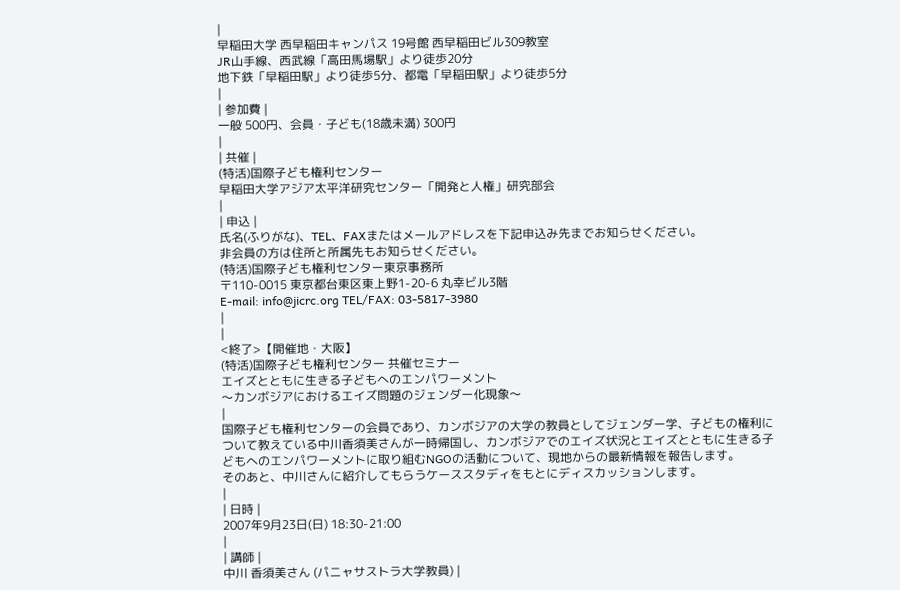|
早稲田大学 西早稲田キャンパス 19号館 西早稲田ビル309教室
JR山手線、西武線「高田馬場駅」より徒歩20分
地下鉄「早稲田駅」より徒歩5分、都電「早稲田駅」より徒歩5分
|
| 参加費 |
一般 500円、会員・子ども(18歳未満) 300円
|
| 共催 |
(特活)国際子ども権利センター
早稲田大学アジア太平洋研究センター「開発と人権」研究部会
|
| 申込 |
氏名(ふりがな)、TEL、FAXまたはメールアドレスを下記申込み先までお知らせください。
非会員の方は住所と所属先もお知らせください。
(特活)国際子ども権利センター東京事務所
〒110-0015 東京都台東区東上野1-20-6 丸幸ビル3階
E-mail: info@jicrc.org TEL/FAX: 03-5817-3980
|
|
<終了>【開催地・大阪】
(特活)国際子ども権利センター 共催セミナー
エイズとともに生きる子どもへのエンパワーメント
〜カンボジアにおけるエイズ問題のジェンダー化現象〜
|
国際子ども権利センターの会員であり、カンボジアの大学の教員としてジェンダー学、子どもの権利について教えている中川香須美さんが一時帰国し、カンボジアでのエイズ状況とエイズとともに生きる子どもへのエンパワーメントに取り組むNGOの活動について、現地からの最新情報を報告します。
そのあと、中川さんに紹介してもらうケーススタディをもとにディスカッションします。
|
| 日時 |
2007年9月23日(日) 18:30-21:00
|
| 講師 |
中川 香須美さん (パニャサストラ大学教員) |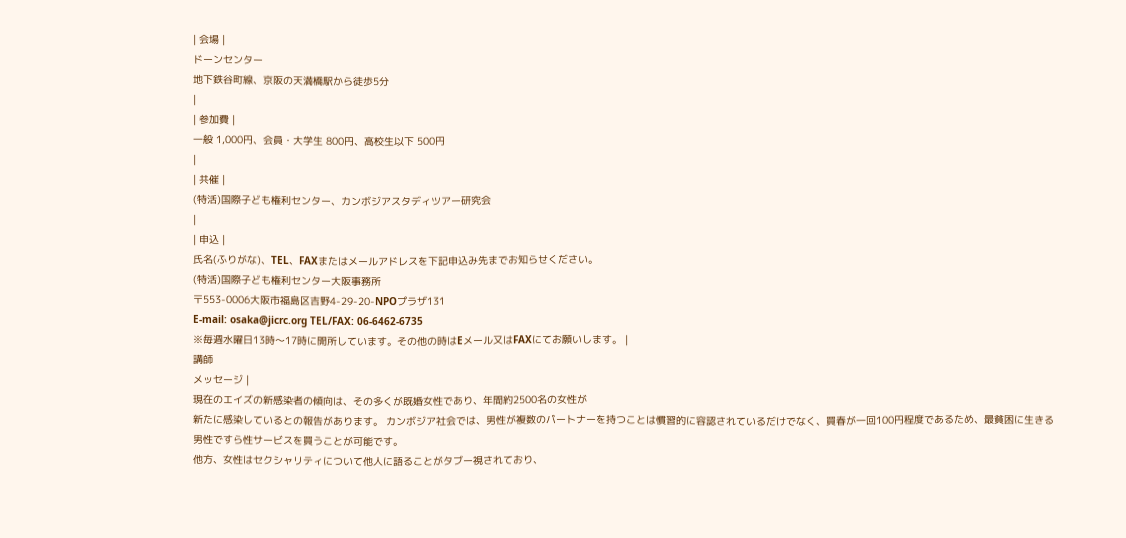| 会場 |
ドーンセンター
地下鉄谷町線、京阪の天満橋駅から徒歩5分
|
| 参加費 |
一般 1,000円、会員・大学生 800円、高校生以下 500円
|
| 共催 |
(特活)国際子ども権利センター、カンボジアスタディツアー研究会
|
| 申込 |
氏名(ふりがな)、TEL、FAXまたはメールアドレスを下記申込み先までお知らせください。
(特活)国際子ども権利センター大阪事務所
〒553-0006大阪市福島区吉野4-29-20-NPOプラザ131
E-mail: osaka@jicrc.org TEL/FAX: 06-6462-6735
※毎週水曜日13時〜17時に開所しています。その他の時はEメール又はFAXにてお願いします。 |
講師
メッセージ |
現在のエイズの新感染者の傾向は、その多くが既婚女性であり、年間約2500名の女性が
新たに感染しているとの報告があります。 カンボジア社会では、男性が複数のパートナーを持つことは慣習的に容認されているだけでなく、買春が一回100円程度であるため、最貧困に生きる男性ですら性サービスを買うことが可能です。
他方、女性はセクシャリティについて他人に語ることがタブー視されており、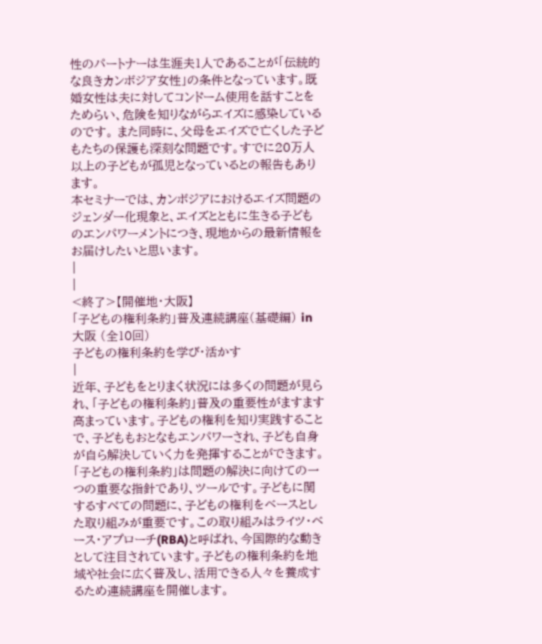性のパートナーは生涯夫1人であることが「伝統的な良きカンボジア女性」の条件となっています。既婚女性は夫に対してコンドーム使用を話すことをためらい、危険を知りながらエイズに感染しているのです。 また同時に、父母をエイズで亡くした子どもたちの保護も深刻な問題です。すでに20万人以上の子どもが孤児となっているとの報告もあります。
本セミナーでは、カンボジアにおけるエイズ問題のジェンダー化現象と、エイズとともに生きる子どものエンパワーメントにつき、現地からの最新情報をお届けしたいと思います。
|
|
<終了>【開催地・大阪】
「子どもの権利条約」普及連続講座(基礎編) in 大阪 (全10回)
子どもの権利条約を学び・活かす
|
近年、子どもをとりまく状況には多くの問題が見られ、「子どもの権利条約」普及の重要性がますます高まっています。子どもの権利を知り実践することで、子どももおとなもエンパワーされ、子ども自身が自ら解決していく力を発揮することができます。「子どもの権利条約」は問題の解決に向けての一つの重要な指針であり、ツールです。子どもに関するすべての問題に、子どもの権利をベースとした取り組みが重要です。この取り組みはライツ・ベース・アプローチ(RBA)と呼ばれ、今国際的な動きとして注目されています。子どもの権利条約を地域や社会に広く普及し、活用できる人々を養成するため連続講座を開催します。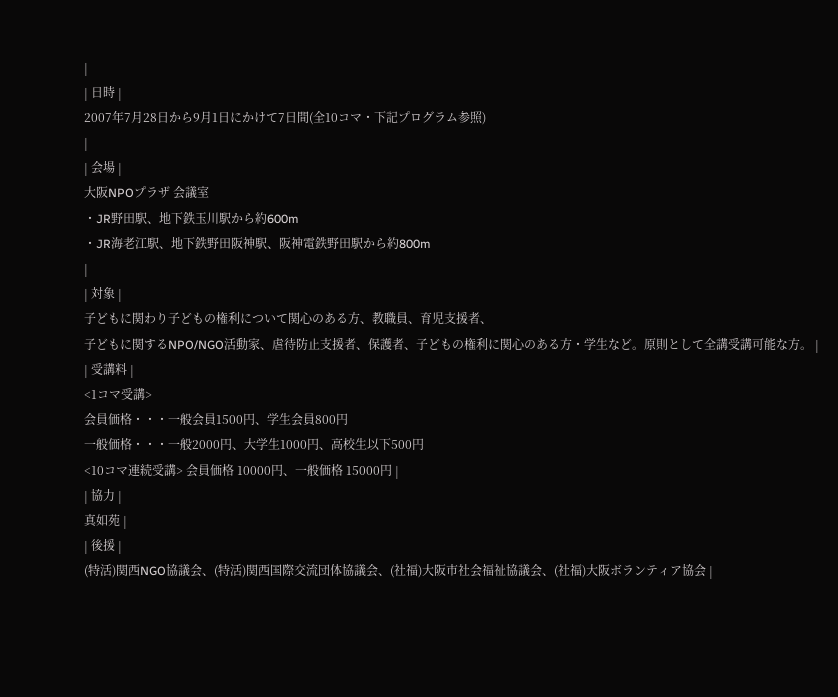|
| 日時 |
2007年7月28日から9月1日にかけて7日間(全10コマ・下記プログラム参照)
|
| 会場 |
大阪NPOプラザ 会議室
・JR野田駅、地下鉄玉川駅から約600m
・JR海老江駅、地下鉄野田阪神駅、阪神電鉄野田駅から約800m
|
| 対象 |
子どもに関わり子どもの権利について関心のある方、教職員、育児支援者、
子どもに関するNPO/NGO活動家、虐待防止支援者、保護者、子どもの権利に関心のある方・学生など。原則として全講受講可能な方。 |
| 受講料 |
<1コマ受講>
会員価格・・・一般会員1500円、学生会員800円
一般価格・・・一般2000円、大学生1000円、高校生以下500円
<10コマ連続受講> 会員価格 10000円、一般価格 15000円 |
| 協力 |
真如苑 |
| 後援 |
(特活)関西NGO協議会、(特活)関西国際交流団体協議会、(社福)大阪市社会福祉協議会、(社福)大阪ボランティア協会 |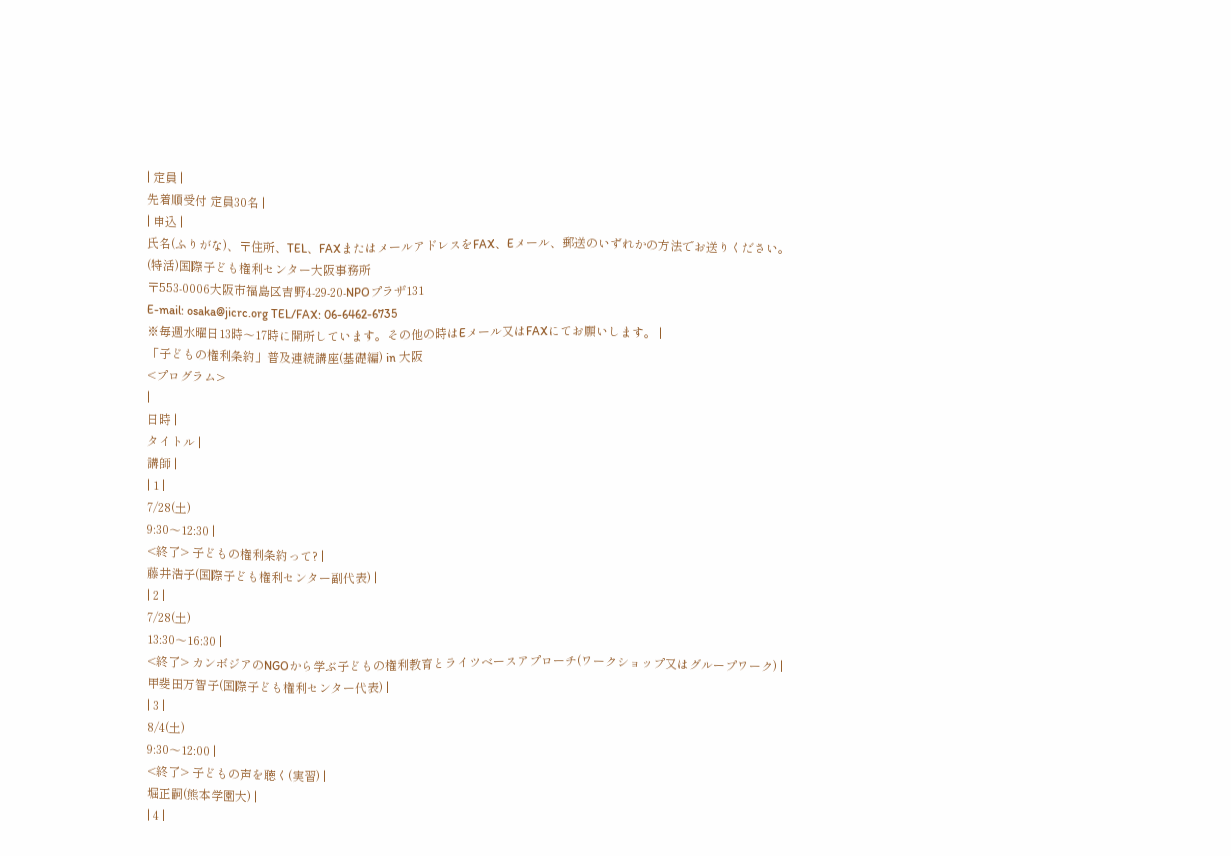| 定員 |
先着順受付 定員30名 |
| 申込 |
氏名(ふりがな)、〒住所、TEL、FAXまたはメールアドレスをFAX、Eメール、郵送のいずれかの方法でお送りください。
(特活)国際子ども権利センター大阪事務所
〒553-0006大阪市福島区吉野4-29-20-NPOプラザ131
E-mail: osaka@jicrc.org TEL/FAX: 06-6462-6735
※毎週水曜日13時〜17時に開所しています。その他の時はEメール又はFAXにてお願いします。 |
「子どもの権利条約」普及連続講座(基礎編) in 大阪
<プログラム>
|
日時 |
タイトル |
講師 |
| 1 |
7/28(土)
9:30〜12:30 |
<終了> 子どもの権利条約って? |
藤井浩子(国際子ども権利センター副代表) |
| 2 |
7/28(土)
13:30〜16:30 |
<終了> カンボジアのNGOから学ぶ子どもの権利教育とライツベースアプローチ(ワークショップ又はグループワーク) |
甲斐田万智子(国際子ども権利センター代表) |
| 3 |
8/4(土)
9:30〜12:00 |
<終了> 子どもの声を聴く(実習) |
堀正嗣(熊本学園大) |
| 4 |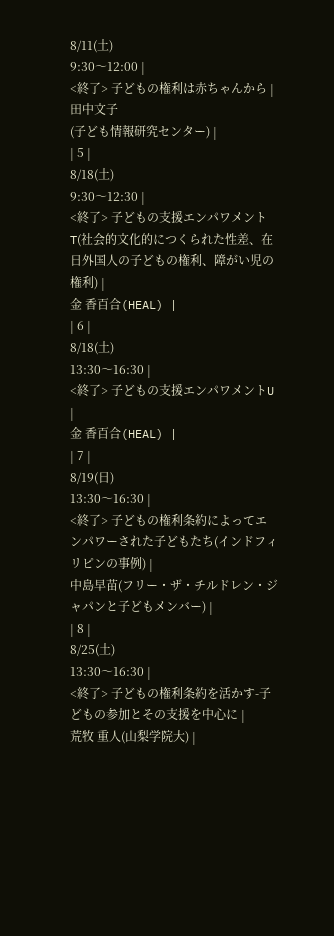8/11(土)
9:30〜12:00 |
<終了> 子どもの権利は赤ちゃんから |
田中文子
(子ども情報研究センター) |
| 5 |
8/18(土)
9:30〜12:30 |
<終了> 子どもの支援エンパワメントT(社会的文化的につくられた性差、在日外国人の子どもの権利、障がい児の権利) |
金 香百合(HEAL) |
| 6 |
8/18(土)
13:30〜16:30 |
<終了> 子どもの支援エンパワメントU |
金 香百合(HEAL) |
| 7 |
8/19(日)
13:30〜16:30 |
<終了> 子どもの権利条約によってエンパワーされた子どもたち(インドフィリピンの事例) |
中島早苗(フリー・ザ・チルドレン・ジャパンと子どもメンバー) |
| 8 |
8/25(土)
13:30〜16:30 |
<終了> 子どもの権利条約を活かす-子どもの参加とその支援を中心に |
荒牧 重人(山梨学院大) |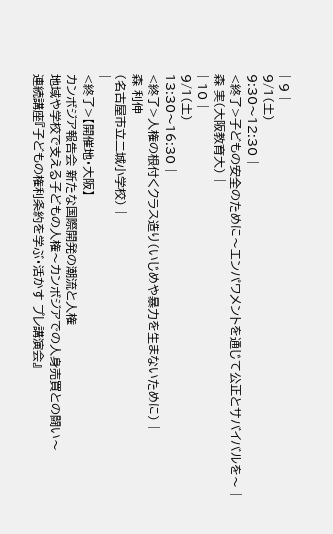| 9 |
9/1(土)
9:30〜12:30 |
<終了>子どもの安全のために〜エンパワメントを通じて公正とサバイバルを〜 |
森 実(大阪教育大) |
| 10 |
9/1(土)
13:30〜16:30 |
<終了>人権の根付くクラス造り(いじめや暴力を生まないために) |
森 利伸
(名古屋市立二城小学校) |
|
<終了>【開催地・大阪】
カンボジア報告会 新たな国際開発の潮流と人権
地域や学校で支える子どもの人権〜カンボジアでの人身売買との闘い〜
連続講座『子どもの権利条約を学ぶ・活かす プレ講演会』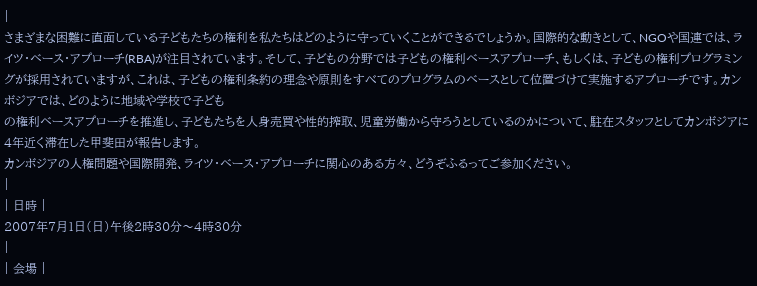|
さまざまな困難に直面している子どもたちの権利を私たちはどのように守っていくことができるでしょうか。国際的な動きとして、NGOや国連では、ライツ・ベース・アプローチ(RBA)が注目されています。そして、子どもの分野では子どもの権利ベースアプローチ、もしくは、子どもの権利プログラミングが採用されていますが、これは、子どもの権利条約の理念や原則をすべてのプログラムのベースとして位置づけて実施するアプローチです。カンボジアでは、どのように地域や学校で子ども
の権利ベースアプローチを推進し、子どもたちを人身売買や性的搾取、児童労働から守ろうとしているのかについて、駐在スタッフとしてカンボジアに4年近く滞在した甲斐田が報告します。
カンボジアの人権問題や国際開発、ライツ・ベース・アプローチに関心のある方々、どうぞふるってご参加ください。
|
| 日時 |
2007年7月1日(日)午後2時30分〜4時30分
|
| 会場 |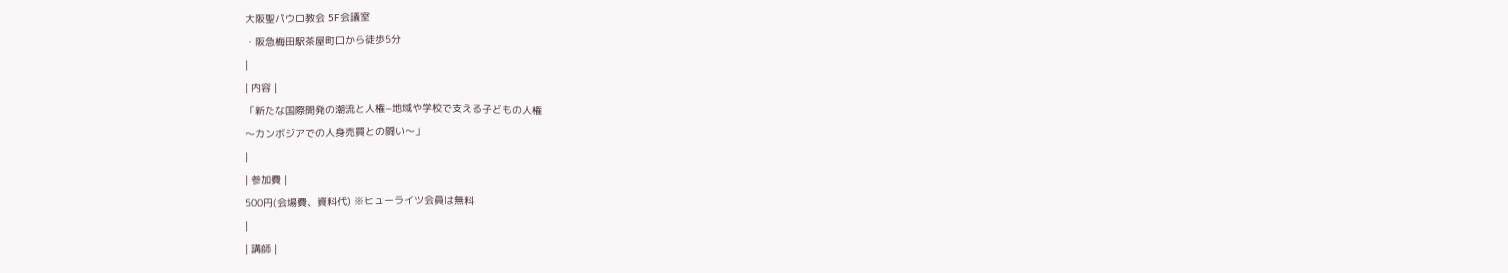大阪聖パウロ教会 5F会議室
・阪急梅田駅茶屋町口から徒歩5分
|
| 内容 |
「新たな国際開発の潮流と人権−地域や学校で支える子どもの人権
〜カンボジアでの人身売買との闘い〜」
|
| 参加費 |
500円(会場費、資料代) ※ヒューライツ会員は無料
|
| 講師 |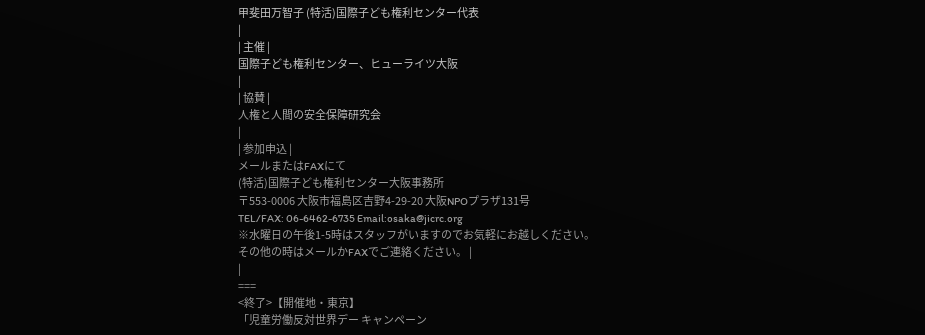甲斐田万智子 (特活)国際子ども権利センター代表
|
| 主催 |
国際子ども権利センター、ヒューライツ大阪
|
| 協賛 |
人権と人間の安全保障研究会
|
| 参加申込 |
メールまたはFAXにて
(特活)国際子ども権利センター大阪事務所
〒553-0006 大阪市福島区吉野4-29-20 大阪NPOプラザ131号
TEL/FAX: 06-6462-6735 Email:osaka@jicrc.org
※水曜日の午後1-5時はスタッフがいますのでお気軽にお越しください。
その他の時はメールかFAXでご連絡ください。 |
|
===
<終了>【開催地・東京】
「児童労働反対世界デー キャンペーン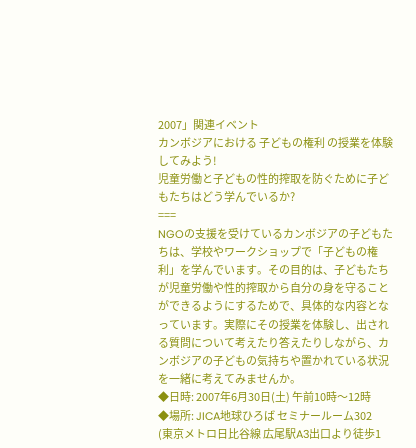2007」関連イベント
カンボジアにおける 子どもの権利 の授業を体験してみよう!
児童労働と子どもの性的搾取を防ぐために子どもたちはどう学んでいるか?
===
NGOの支援を受けているカンボジアの子どもたちは、学校やワークショップで「子どもの権利」を学んでいます。その目的は、子どもたちが児童労働や性的搾取から自分の身を守ることができるようにするためで、具体的な内容となっています。実際にその授業を体験し、出される質問について考えたり答えたりしながら、カンボジアの子どもの気持ちや置かれている状況を一緒に考えてみませんか。
◆日時: 2007年6月30日(土) 午前10時〜12時
◆場所: JICA地球ひろば セミナールーム302
(東京メトロ日比谷線 広尾駅A3出口より徒歩1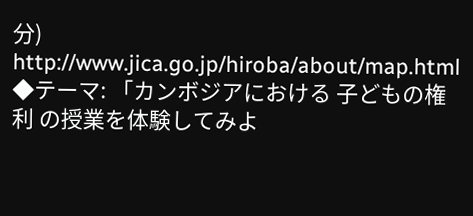分)
http://www.jica.go.jp/hiroba/about/map.html
◆テーマ: 「カンボジアにおける 子どもの権利 の授業を体験してみよ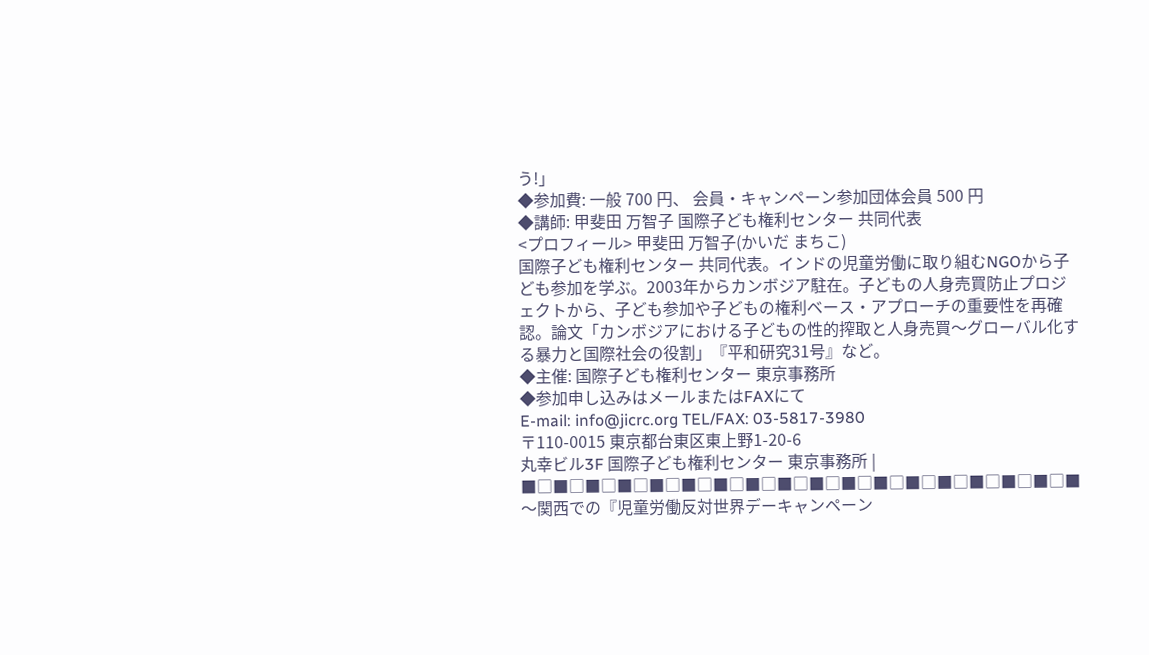う!」
◆参加費: 一般 700 円、 会員・キャンペーン参加団体会員 500 円
◆講師: 甲斐田 万智子 国際子ども権利センター 共同代表
<プロフィール> 甲斐田 万智子(かいだ まちこ)
国際子ども権利センター 共同代表。インドの児童労働に取り組むNGOから子ども参加を学ぶ。2003年からカンボジア駐在。子どもの人身売買防止プロジェクトから、子ども参加や子どもの権利ベース・アプローチの重要性を再確認。論文「カンボジアにおける子どもの性的搾取と人身売買〜グローバル化する暴力と国際社会の役割」『平和研究31号』など。
◆主催: 国際子ども権利センター 東京事務所
◆参加申し込みはメールまたはFAXにて
E-mail: info@jicrc.org TEL/FAX: 03-5817-3980
〒110-0015 東京都台東区東上野1-20-6
丸幸ビル3F 国際子ども権利センター 東京事務所 |
■□■□■□■□■□■□■□■□■□■□■□■□■□■□■□■□■□■
〜関西での『児童労働反対世界デーキャンペーン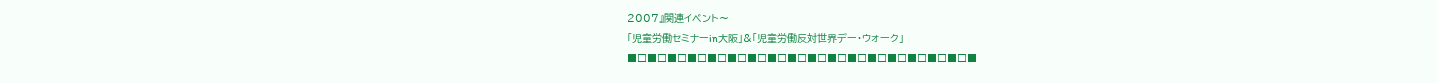2007』関連イベント〜
「児童労働セミナーin大阪」&「児童労働反対世界デー・ウォーク」
■□■□■□■□■□■□■□■□■□■□■□■□■□■□■□■□■□■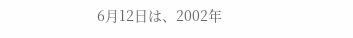6月12日は、2002年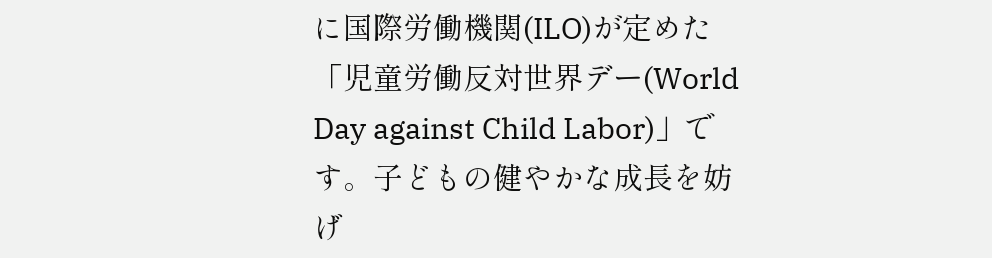に国際労働機関(ILO)が定めた「児童労働反対世界デー(World Day against Child Labor)」です。子どもの健やかな成長を妨げ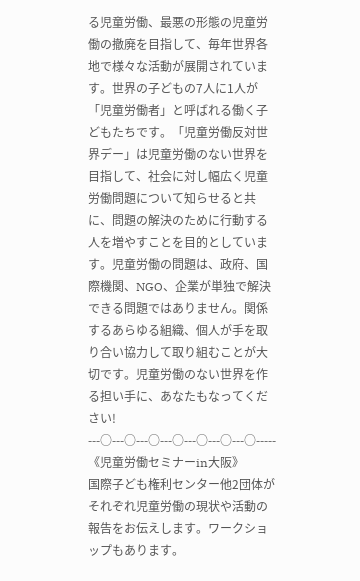る児童労働、最悪の形態の児童労働の撤廃を目指して、毎年世界各地で様々な活動が展開されています。世界の子どもの7人に1人が「児童労働者」と呼ばれる働く子どもたちです。「児童労働反対世界デー」は児童労働のない世界を目指して、社会に対し幅広く児童労働問題について知らせると共に、問題の解決のために行動する人を増やすことを目的としています。児童労働の問題は、政府、国際機関、NGO、企業が単独で解決できる問題ではありません。関係するあらゆる組織、個人が手を取り合い協力して取り組むことが大切です。児童労働のない世界を作る担い手に、あなたもなってください!
---○---○---○---○---○---○---○-----
《児童労働セミナーin大阪》
国際子ども権利センター他2団体がそれぞれ児童労働の現状や活動の報告をお伝えします。ワークショップもあります。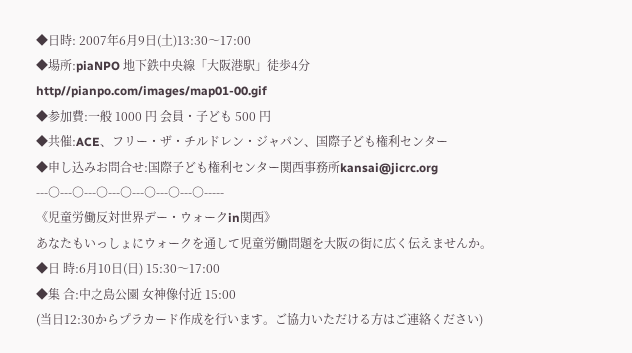◆日時: 2007年6月9日(土)13:30〜17:00
◆場所:piaNPO 地下鉄中央線「大阪港駅」徒歩4分
http//pianpo.com/images/map01-00.gif
◆参加費:一般 1000 円 会員・子ども 500 円
◆共催:ACE、フリー・ザ・チルドレン・ジャパン、国際子ども権利センター
◆申し込みお問合せ:国際子ども権利センター関西事務所kansai@jicrc.org
---○---○---○---○---○---○---○-----
《児童労働反対世界デー・ウォークin関西》
あなたもいっしょにウォークを通して児童労働問題を大阪の街に広く伝えませんか。
◆日 時:6月10日(日) 15:30〜17:00
◆集 合:中之島公園 女神像付近 15:00
(当日12:30からプラカード作成を行います。ご協力いただける方はご連絡ください)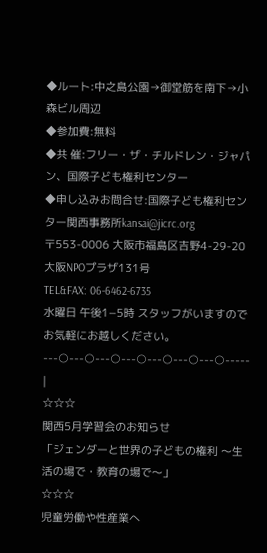◆ルート:中之島公園→御堂筋を南下→小森ビル周辺
◆参加費:無料
◆共 催:フリー・ザ・チルドレン・ジャパン、国際子ども権利センター
◆申し込みお問合せ:国際子ども権利センター関西事務所kansai@jicrc.org
〒553-0006 大阪市福島区吉野4-29-20 大阪NPOプラザ131号
TEL&FAX: 06-6462-6735
水曜日 午後1−5時 スタッフがいますのでお気軽にお越しください。
---○---○---○---○---○---○---○-----
|
☆☆☆
関西5月学習会のお知らせ
「ジェンダーと世界の子どもの権利 〜生活の場で・教育の場で〜」
☆☆☆
児童労働や性産業へ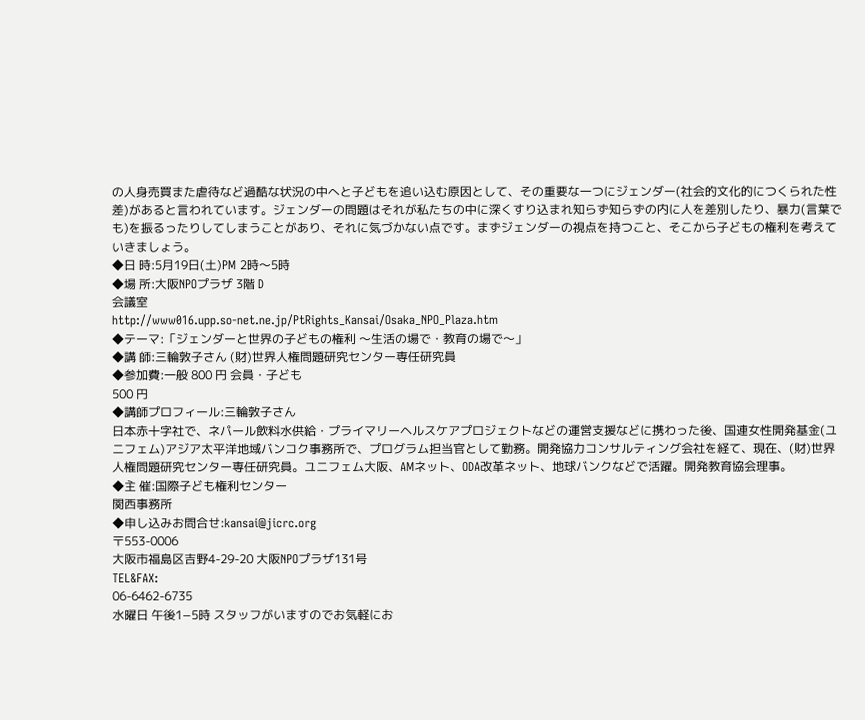の人身売買また虐待など過酷な状況の中へと子どもを追い込む原因として、その重要な一つにジェンダー(社会的文化的につくられた性差)があると言われています。ジェンダーの問題はそれが私たちの中に深くすり込まれ知らず知らずの内に人を差別したり、暴力(言葉でも)を振るったりしてしまうことがあり、それに気づかない点です。まずジェンダーの視点を持つこと、そこから子どもの権利を考えていきましょう。
◆日 時:5月19日(土)PM 2時〜5時
◆場 所:大阪NPOプラザ 3階 D
会議室
http://www016.upp.so-net.ne.jp/PtRights_Kansai/Osaka_NPO_Plaza.htm
◆テーマ:「ジェンダーと世界の子どもの権利 〜生活の場で・教育の場で〜」
◆講 師:三輪敦子さん (財)世界人権問題研究センター専任研究員
◆参加費:一般 800 円 会員・子ども
500 円
◆講師プロフィール:三輪敦子さん
日本赤十字社で、ネパール飲料水供給・プライマリーヘルスケアプロジェクトなどの運営支援などに携わった後、国連女性開発基金(ユニフェム)アジア太平洋地域バンコク事務所で、プログラム担当官として勤務。開発協力コンサルティング会社を経て、現在、(財)世界人権問題研究センター専任研究員。ユニフェム大阪、AMネット、ODA改革ネット、地球バンクなどで活躍。開発教育協会理事。
◆主 催:国際子ども権利センター
関西事務所
◆申し込みお問合せ:kansai@jicrc.org
〒553-0006
大阪市福島区吉野4-29-20 大阪NPOプラザ131号
TEL&FAX:
06-6462-6735
水曜日 午後1−5時 スタッフがいますのでお気軽にお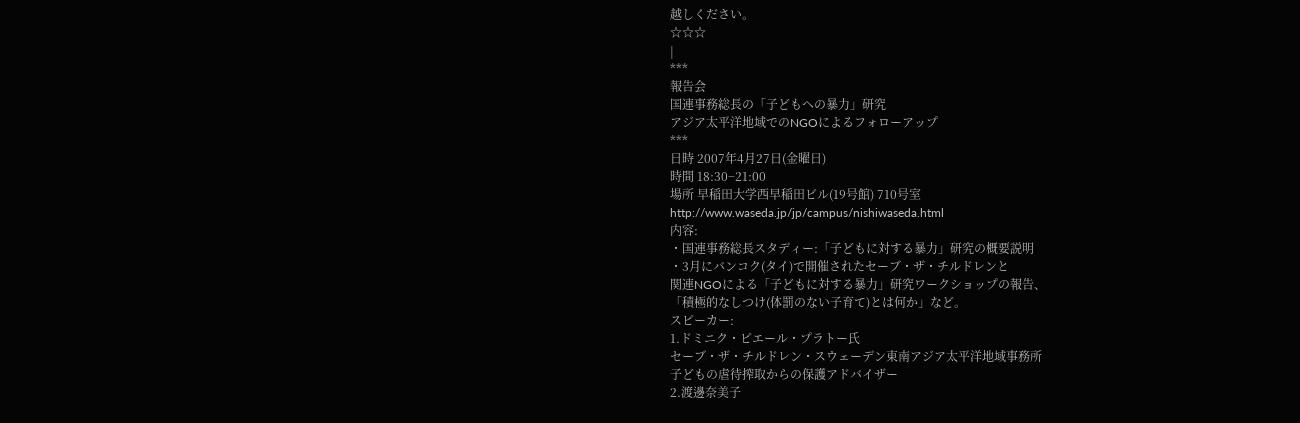越しください。
☆☆☆
|
***
報告会
国連事務総長の「子どもへの暴力」研究
アジア太平洋地域でのNGOによるフォローアップ
***
日時 2007年4月27日(金曜日)
時間 18:30−21:00
場所 早稲田大学西早稲田ビル(19号館) 710号室
http://www.waseda.jp/jp/campus/nishiwaseda.html
内容:
・国連事務総長スタディー:「子どもに対する暴力」研究の概要説明
・3月にバンコク(タイ)で開催されたセーブ・ザ・チルドレンと
関連NGOによる「子どもに対する暴力」研究ワークショップの報告、
「積極的なしつけ(体罰のない子育て)とは何か」など。
スピーカー:
1.ドミニク・ピエール・プラトー氏
セーブ・ザ・チルドレン・スウェーデン東南アジア太平洋地域事務所
子どもの虐待搾取からの保護アドバイザー
2.渡邊奈美子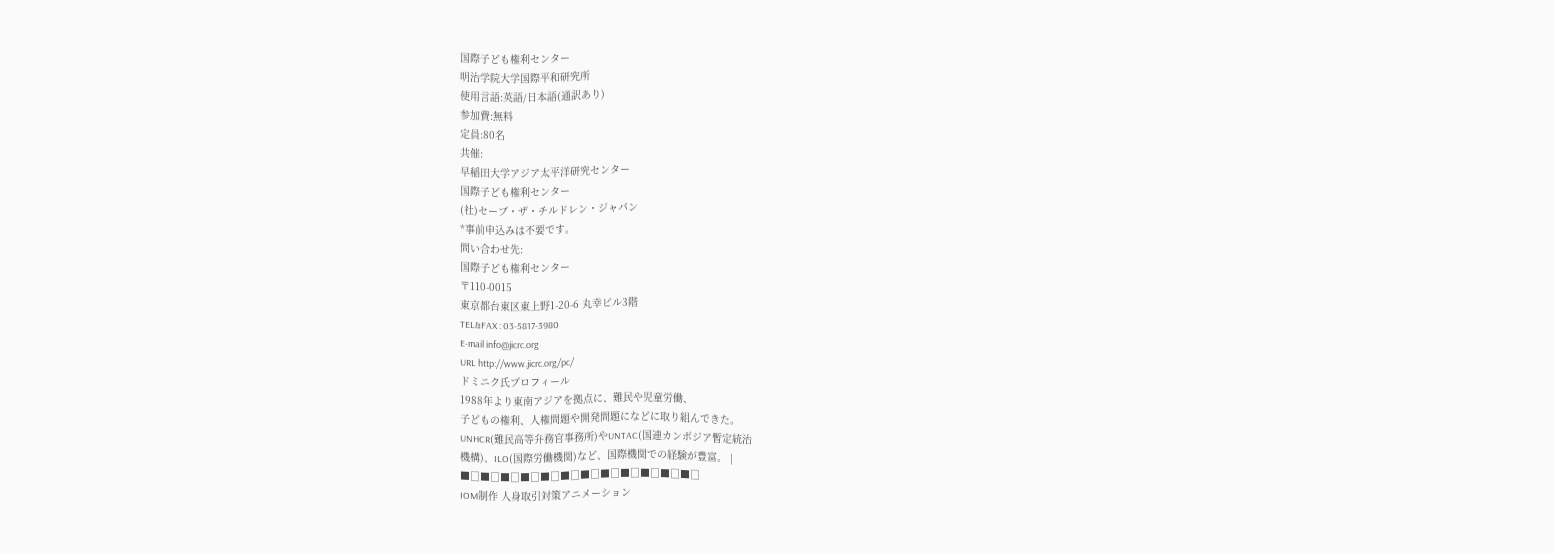国際子ども権利センター
明治学院大学国際平和研究所
使用言語:英語/日本語(通訳あり)
参加費:無料
定員:80名
共催:
早稲田大学アジア太平洋研究センター
国際子ども権利センター
(社)セーブ・ザ・チルドレン・ジャパン
*事前申込みは不要です。
問い合わせ先:
国際子ども権利センター
〒110-0015
東京都台東区東上野1-20-6 丸幸ビル3階
TEL&FAX : 03-5817-3980
E-mail info@jicrc.org
URL http://www.jicrc.org/pc/
ドミニク氏プロフィール
1988年より東南アジアを拠点に、難民や児童労働、
子どもの権利、人権問題や開発問題になどに取り組んできた。
UNHCR(難民高等弁務官事務所)やUNTAC(国連カンボジア暫定統治
機構)、ILO(国際労働機関)など、国際機関での経験が豊富。 |
■□■□■□■□■□■□■□■□■□■□■□■□
IOM制作 人身取引対策アニメーション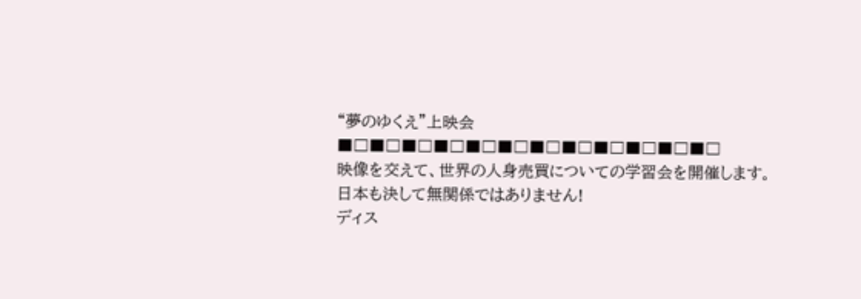“夢のゆくえ”上映会
■□■□■□■□■□■□■□■□■□■□■□■□
映像を交えて、世界の人身売買についての学習会を開催します。
日本も決して無関係ではありません!
ディス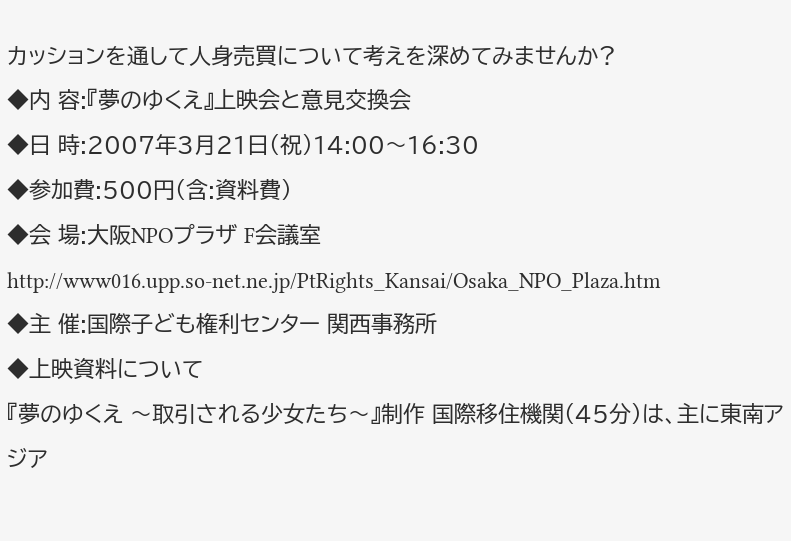カッションを通して人身売買について考えを深めてみませんか?
◆内 容:『夢のゆくえ』上映会と意見交換会
◆日 時:2007年3月21日(祝)14:00〜16:30
◆参加費:500円(含:資料費)
◆会 場:大阪NPOプラザ F会議室
http://www016.upp.so-net.ne.jp/PtRights_Kansai/Osaka_NPO_Plaza.htm
◆主 催:国際子ども権利センター 関西事務所
◆上映資料について
『夢のゆくえ 〜取引される少女たち〜』制作 国際移住機関(45分)は、主に東南アジア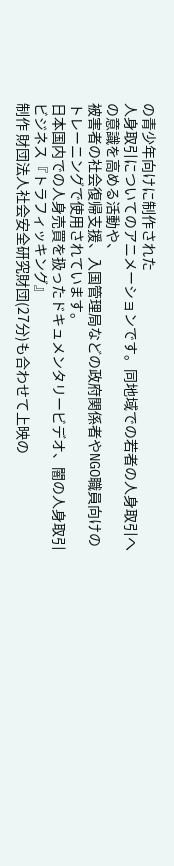の青少年向けに制作された
人身取引についてのアニメーションです。同地域での若者の人身取引への意識を高める活動や、
被害者の社会復帰支援、入国管理局などの政府関係者やNGO職員向けのトレーニングで使用されています。
日本国内での人身売買を扱ったドキュメンタリービデオ、闇の人身取引ビジネス『トラフィッキング』
制作 財団法人社会安全研究財団(27分)も合わせて上映の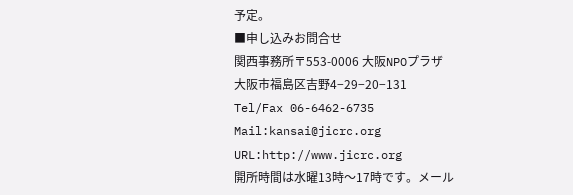予定。
■申し込みお問合せ
関西事務所〒553-0006 大阪NPOプラザ
大阪市福島区吉野4−29−20−131
Tel/Fax 06-6462-6735
Mail:kansai@jicrc.org
URL:http://www.jicrc.org
開所時間は水曜13時〜17時です。メール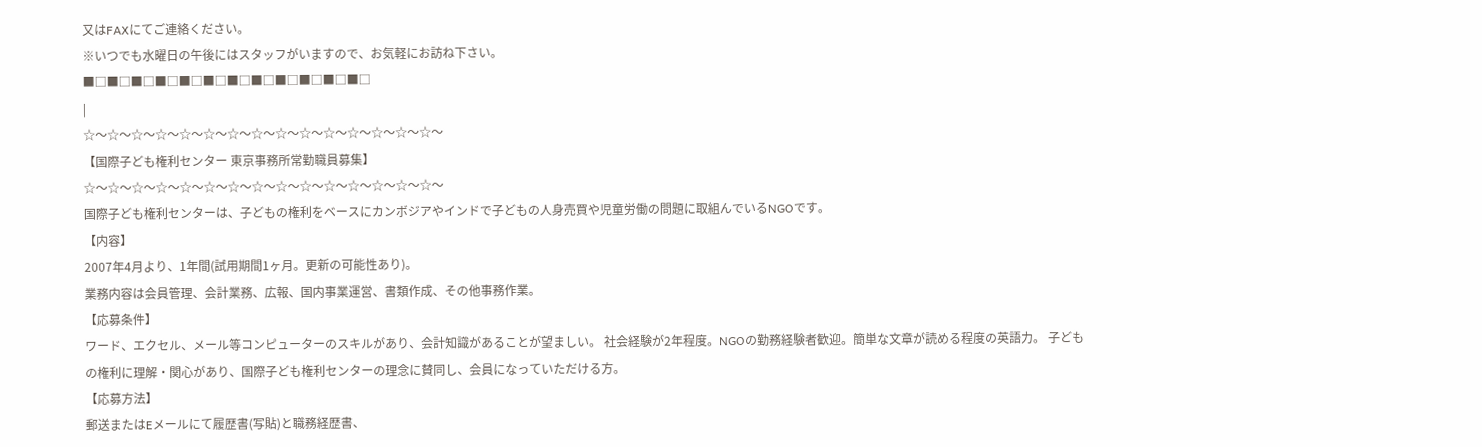又はFAXにてご連絡ください。
※いつでも水曜日の午後にはスタッフがいますので、お気軽にお訪ね下さい。
■□■□■□■□■□■□■□■□■□■□■□■□
|
☆〜☆〜☆〜☆〜☆〜☆〜☆〜☆〜☆〜☆〜☆〜☆〜☆〜☆〜☆〜
【国際子ども権利センター 東京事務所常勤職員募集】
☆〜☆〜☆〜☆〜☆〜☆〜☆〜☆〜☆〜☆〜☆〜☆〜☆〜☆〜☆〜
国際子ども権利センターは、子どもの権利をベースにカンボジアやインドで子どもの人身売買や児童労働の問題に取組んでいるNGOです。
【内容】
2007年4月より、1年間(試用期間1ヶ月。更新の可能性あり)。
業務内容は会員管理、会計業務、広報、国内事業運営、書類作成、その他事務作業。
【応募条件】
ワード、エクセル、メール等コンピューターのスキルがあり、会計知識があることが望ましい。 社会経験が2年程度。NGOの勤務経験者歓迎。簡単な文章が読める程度の英語力。 子どもの権利に理解・関心があり、国際子ども権利センターの理念に賛同し、会員になっていただける方。
【応募方法】
郵送またはEメールにて履歴書(写貼)と職務経歴書、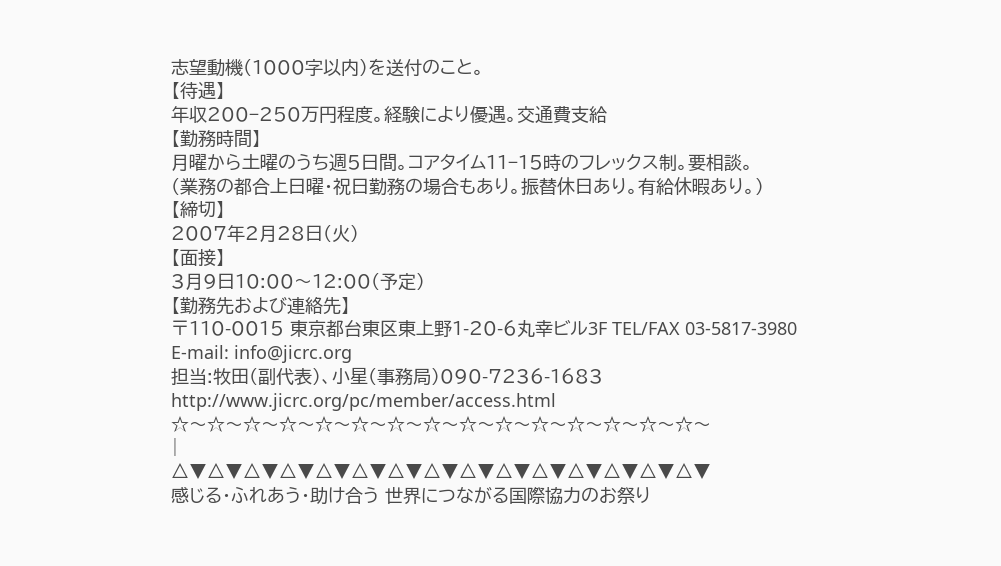志望動機(1000字以内)を送付のこと。
【待遇】
年収200−250万円程度。経験により優遇。交通費支給
【勤務時間】
月曜から土曜のうち週5日間。コアタイム11−15時のフレックス制。要相談。
(業務の都合上日曜・祝日勤務の場合もあり。振替休日あり。有給休暇あり。)
【締切】
2007年2月28日(火)
【面接】
3月9日10:00〜12:00(予定)
【勤務先および連絡先】
〒110-0015 東京都台東区東上野1-20-6丸幸ビル3F TEL/FAX 03-5817-3980
E-mail: info@jicrc.org
担当:牧田(副代表)、小星(事務局)090-7236-1683
http://www.jicrc.org/pc/member/access.html
☆〜☆〜☆〜☆〜☆〜☆〜☆〜☆〜☆〜☆〜☆〜☆〜☆〜☆〜☆〜
|
△▼△▼△▼△▼△▼△▼△▼△▼△▼△▼△▼△▼△▼△▼△▼
感じる・ふれあう・助け合う 世界につながる国際協力のお祭り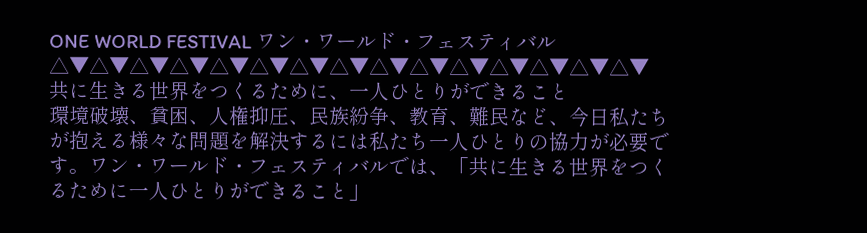ONE WORLD FESTIVAL ワン・ワールド・フェスティバル
△▼△▼△▼△▼△▼△▼△▼△▼△▼△▼△▼△▼△▼△▼△▼
共に生きる世界をつくるために、一人ひとりができること
環境破壊、貧困、人権抑圧、民族紛争、教育、難民など、今日私たちが抱える様々な問題を解決するには私たち一人ひとりの協力が必要です。ワン・ワールド・フェスティバルでは、「共に生きる世界をつくるために一人ひとりができること」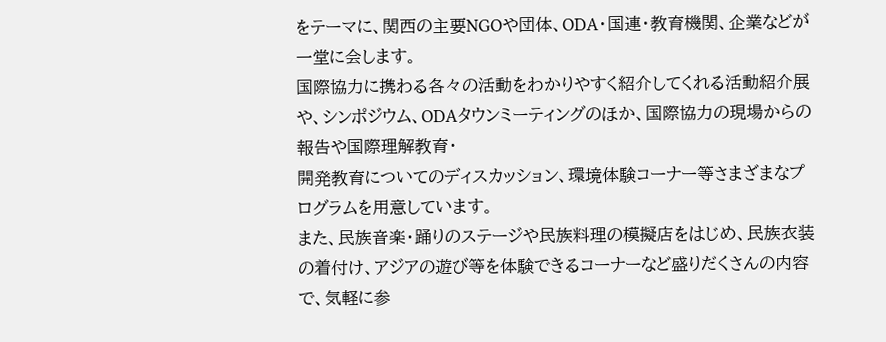をテーマに、関西の主要NGOや団体、ODA・国連・教育機関、企業などが一堂に会します。
国際協力に携わる各々の活動をわかりやすく紹介してくれる活動紹介展や、シンポジウム、ODAタウンミーティングのほか、国際協力の現場からの報告や国際理解教育・
開発教育についてのディスカッション、環境体験コーナー等さまざまなプログラムを用意しています。
また、民族音楽・踊りのステージや民族料理の模擬店をはじめ、民族衣装の着付け、アジアの遊び等を体験できるコーナーなど盛りだくさんの内容で、気軽に参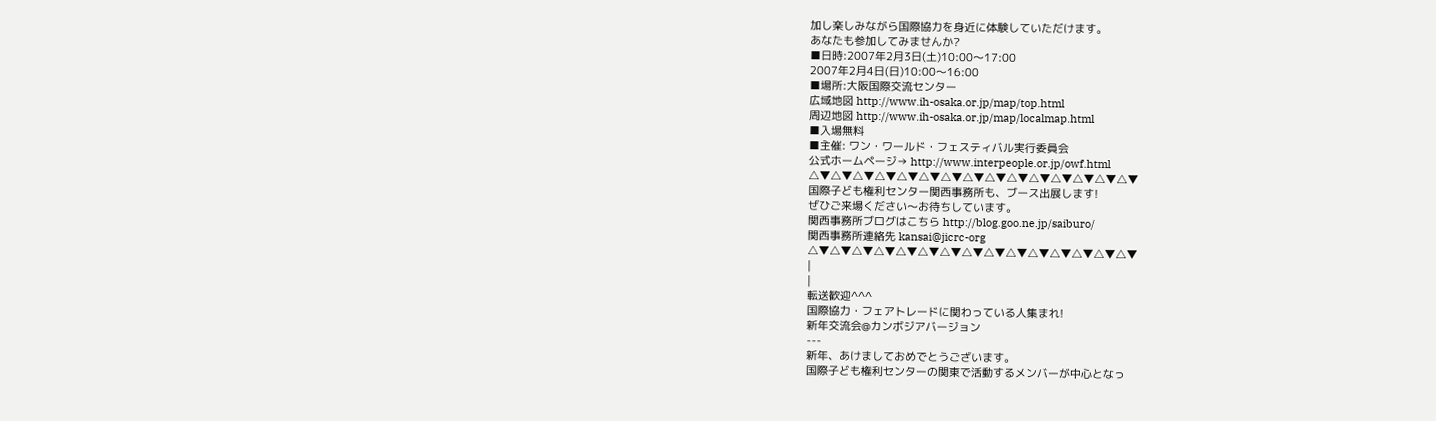加し楽しみながら国際協力を身近に体験していただけます。
あなたも参加してみませんか?
■日時:2007年2月3日(土)10:00〜17:00
2007年2月4日(日)10:00〜16:00
■場所:大阪国際交流センター
広域地図 http://www.ih-osaka.or.jp/map/top.html
周辺地図 http://www.ih-osaka.or.jp/map/localmap.html
■入場無料
■主催: ワン・ワールド・フェスティバル実行委員会
公式ホームページ→ http://www.interpeople.or.jp/owf.html
△▼△▼△▼△▼△▼△▼△▼△▼△▼△▼△▼△▼△▼△▼△▼
国際子ども権利センター関西事務所も、ブース出展します!
ぜひご来場ください〜お待ちしています。
関西事務所ブログはこちら http://blog.goo.ne.jp/saiburo/
関西事務所連絡先 kansai@jicrc-org
△▼△▼△▼△▼△▼△▼△▼△▼△▼△▼△▼△▼△▼△▼△▼
|
|
転送歓迎^^^
国際協力・フェアトレードに関わっている人集まれ!
新年交流会@カンボジアバージョン
---
新年、あけましておめでとうございます。
国際子ども権利センターの関東で活動するメンバーが中心となっ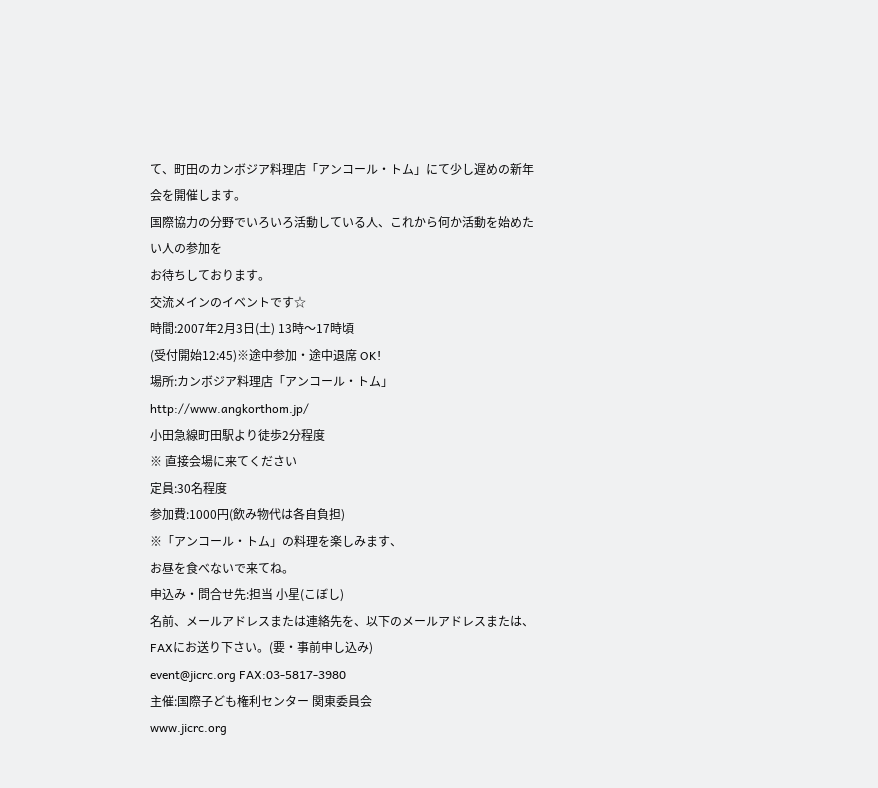て、町田のカンボジア料理店「アンコール・トム」にて少し遅めの新年会を開催します。
国際協力の分野でいろいろ活動している人、これから何か活動を始めたい人の参加を
お待ちしております。
交流メインのイベントです☆
時間:2007年2月3日(土) 13時〜17時頃
(受付開始12:45)※途中参加・途中退席 OK!
場所:カンボジア料理店「アンコール・トム」
http://www.angkorthom.jp/
小田急線町田駅より徒歩2分程度
※ 直接会場に来てください
定員:30名程度
参加費:1000円(飲み物代は各自負担)
※「アンコール・トム」の料理を楽しみます、
お昼を食べないで来てね。
申込み・問合せ先:担当 小星(こぼし)
名前、メールアドレスまたは連絡先を、以下のメールアドレスまたは、FAXにお送り下さい。(要・事前申し込み)
event@jicrc.org FAX:03-5817-3980
主催:国際子ども権利センター 関東委員会
www.jicrc.org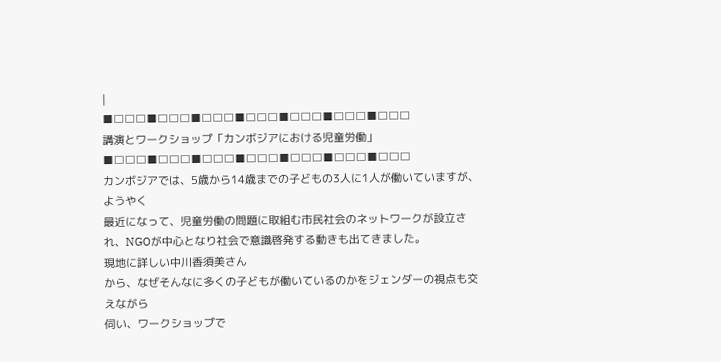|
■□□□■□□□■□□□■□□□■□□□■□□□■□□□
講演とワークショップ「カンボジアにおける児童労働」
■□□□■□□□■□□□■□□□■□□□■□□□■□□□
カンボジアでは、5歳から14歳までの子どもの3人に1人が働いていますが、ようやく
最近になって、児童労働の問題に取組む市民社会のネットワークが設立され、NGOが中心となり社会で意識啓発する動きも出てきました。
現地に詳しい中川香須美さん
から、なぜそんなに多くの子どもが働いているのかをジェンダーの視点も交えながら
伺い、ワークショップで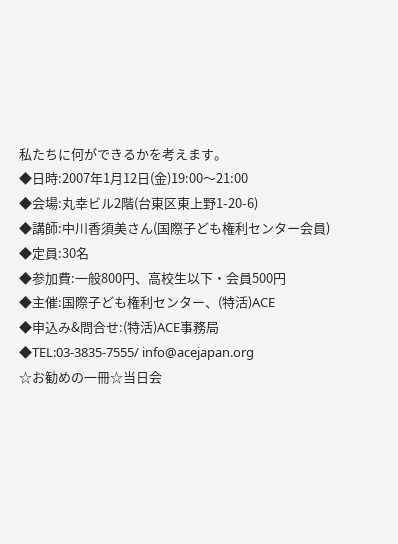私たちに何ができるかを考えます。
◆日時:2007年1月12日(金)19:00〜21:00
◆会場:丸幸ビル2階(台東区東上野1-20-6)
◆講師:中川香須美さん(国際子ども権利センター会員)
◆定員:30名
◆参加費:一般800円、高校生以下・会員500円
◆主催:国際子ども権利センター、(特活)ACE
◆申込み&問合せ:(特活)ACE事務局
◆TEL:03-3835-7555/ info@acejapan.org
☆お勧めの一冊☆当日会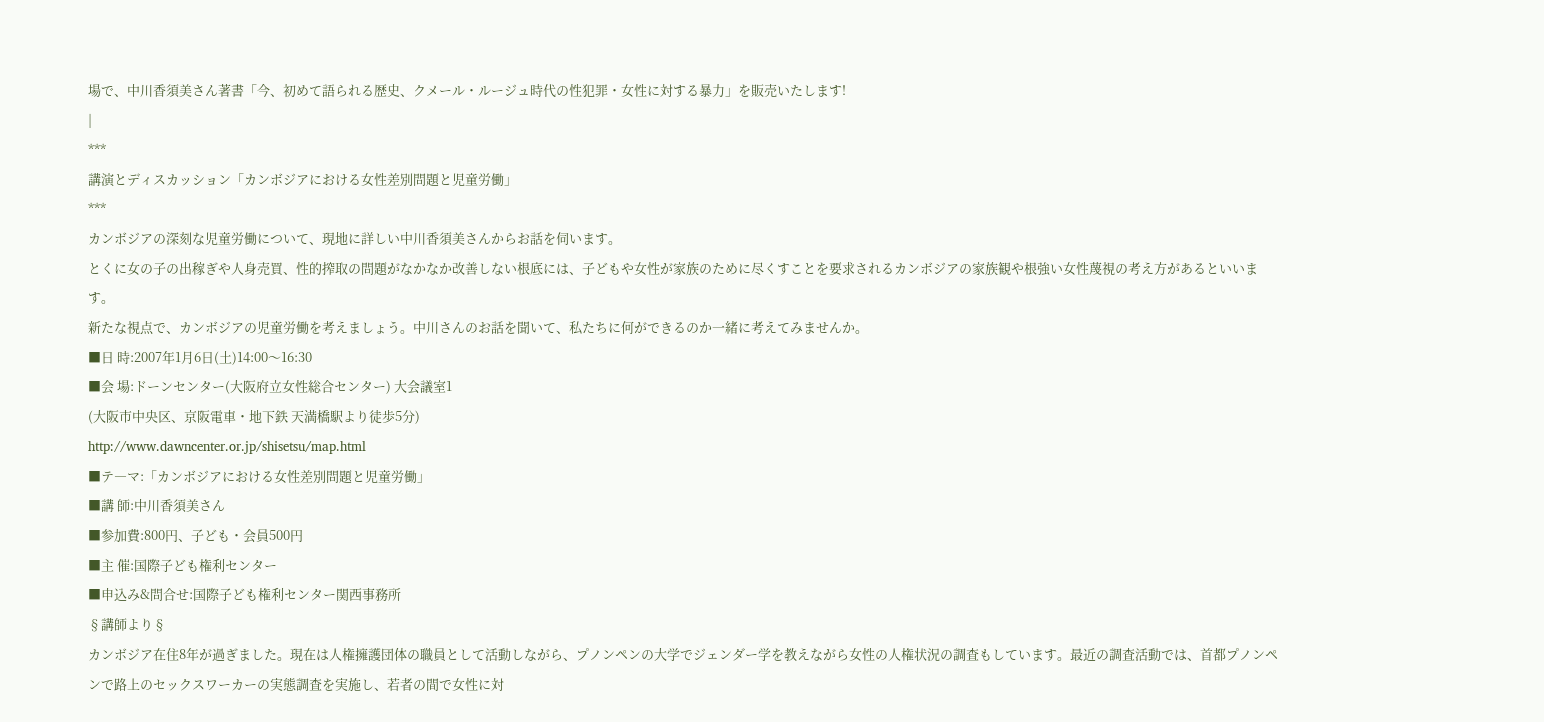場で、中川香須美さん著書「今、初めて語られる歴史、クメール・ルージュ時代の性犯罪・女性に対する暴力」を販売いたします!
|
***
講演とディスカッション「カンボジアにおける女性差別問題と児童労働」
***
カンボジアの深刻な児童労働について、現地に詳しい中川香須美さんからお話を伺います。
とくに女の子の出稼ぎや人身売買、性的搾取の問題がなかなか改善しない根底には、子どもや女性が家族のために尽くすことを要求されるカンボジアの家族観や根強い女性蔑視の考え方があるといいます。
新たな視点で、カンボジアの児童労働を考えましょう。中川さんのお話を聞いて、私たちに何ができるのか一緒に考えてみませんか。
■日 時:2007年1月6日(土)14:00〜16:30
■会 場:ドーンセンター(大阪府立女性総合センター) 大会議室1
(大阪市中央区、京阪電車・地下鉄 天満橋駅より徒歩5分)
http://www.dawncenter.or.jp/shisetsu/map.html
■テ―マ:「カンボジアにおける女性差別問題と児童労働」
■講 師:中川香須美さん
■参加費:800円、子ども・会員500円
■主 催:国際子ども権利センター
■申込み&問合せ:国際子ども権利センター関西事務所
§講師より§
カンボジア在住8年が過ぎました。現在は人権擁護団体の職員として活動しながら、プノンペンの大学でジェンダー学を教えながら女性の人権状況の調査もしています。最近の調査活動では、首都プノンペンで路上のセックスワーカーの実態調査を実施し、若者の間で女性に対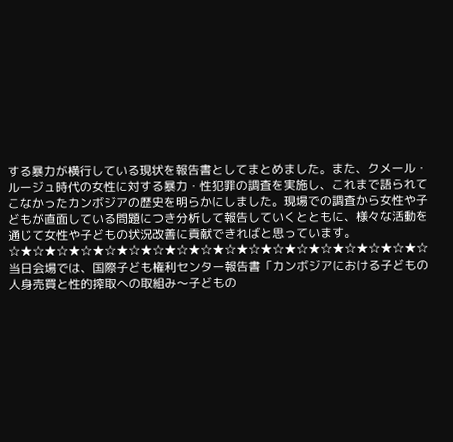する暴力が横行している現状を報告書としてまとめました。また、クメール・ルージュ時代の女性に対する暴力・性犯罪の調査を実施し、これまで語られてこなかったカンボジアの歴史を明らかにしました。現場での調査から女性や子どもが直面している問題につき分析して報告していくとともに、様々な活動を通じて女性や子どもの状況改善に貢献できればと思っています。
☆★☆★☆★☆★☆★☆★☆★☆★☆★☆★☆★☆★☆★☆★☆★☆★☆★☆
当日会場では、国際子ども権利センター報告書「カンボジアにおける子どもの人身売買と性的搾取への取組み〜子どもの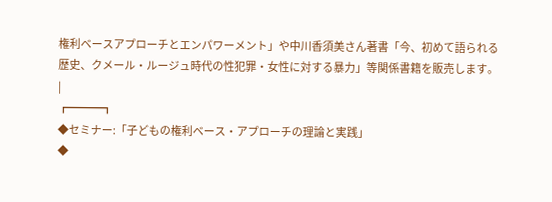権利ベースアプローチとエンパワーメント」や中川香須美さん著書「今、初めて語られる歴史、クメール・ルージュ時代の性犯罪・女性に対する暴力」等関係書籍を販売します。
|
┏━━━┓
◆セミナー:「子どもの権利ベース・アプローチの理論と実践」
◆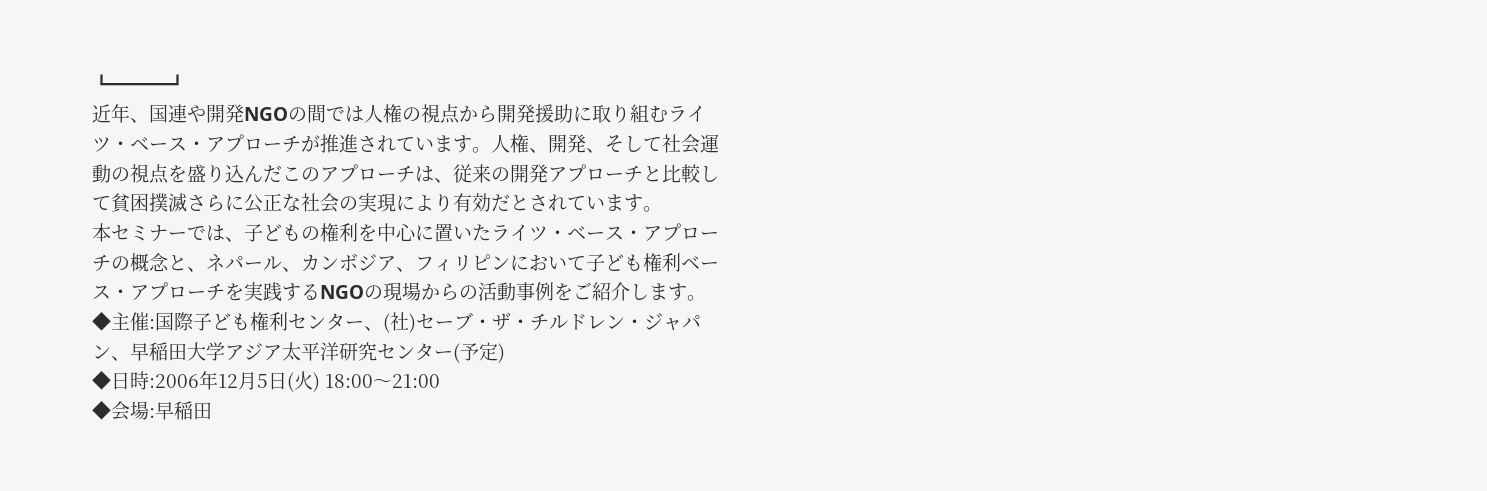┗━━━┛
近年、国連や開発NGOの間では人権の視点から開発援助に取り組むライツ・ベース・アプローチが推進されています。人権、開発、そして社会運動の視点を盛り込んだこのアプローチは、従来の開発アプローチと比較して貧困撲滅さらに公正な社会の実現により有効だとされています。
本セミナーでは、子どもの権利を中心に置いたライツ・ベース・アプローチの概念と、ネパール、カンボジア、フィリピンにおいて子ども権利ベース・アプローチを実践するNGOの現場からの活動事例をご紹介します。
◆主催:国際子ども権利センター、(社)セーブ・ザ・チルドレン・ジャパン、早稲田大学アジア太平洋研究センター(予定)
◆日時:2006年12月5日(火) 18:00〜21:00
◆会場:早稲田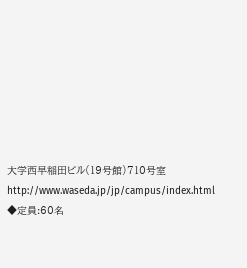大学西早稲田ビル(19号館)710号室
http://www.waseda.jp/jp/campus/index.html
◆定員:60名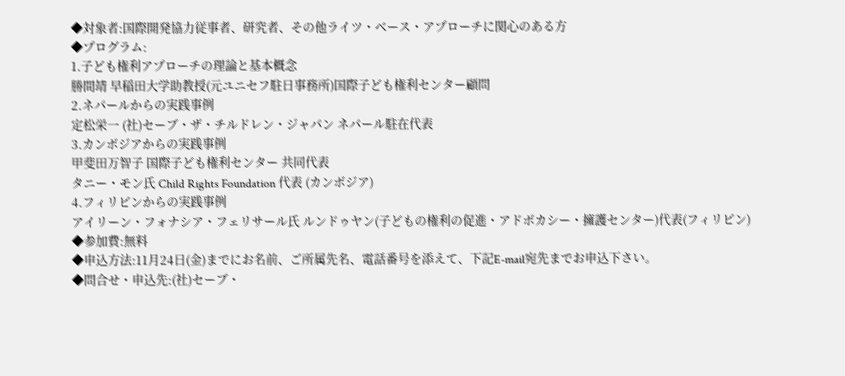◆対象者:国際開発協力従事者、研究者、その他ライツ・ベース・アプローチに関心のある方
◆プログラム:
1.子ども権利アプローチの理論と基本概念
勝間靖 早稲田大学助教授(元ユニセフ駐日事務所)国際子ども権利センター顧問
2.ネパールからの実践事例
定松栄一 (社)セーブ・ザ・チルドレン・ジャパン ネパール駐在代表
3.カンボジアからの実践事例
甲斐田万智子 国際子ども権利センター 共同代表
タニー・モン氏 Child Rights Foundation 代表 (カンボジア)
4.フィリピンからの実践事例
アイリーン・フォナシア・フェリサール氏 ルンドゥヤン(子どもの権利の促進・アドボカシー・擁護センター)代表(フィリピン)
◆参加費:無料
◆申込方法:11月24日(金)までにお名前、ご所属先名、電話番号を添えて、下記E-mail宛先までお申込下さい。
◆問合せ・申込先:(社)セーブ・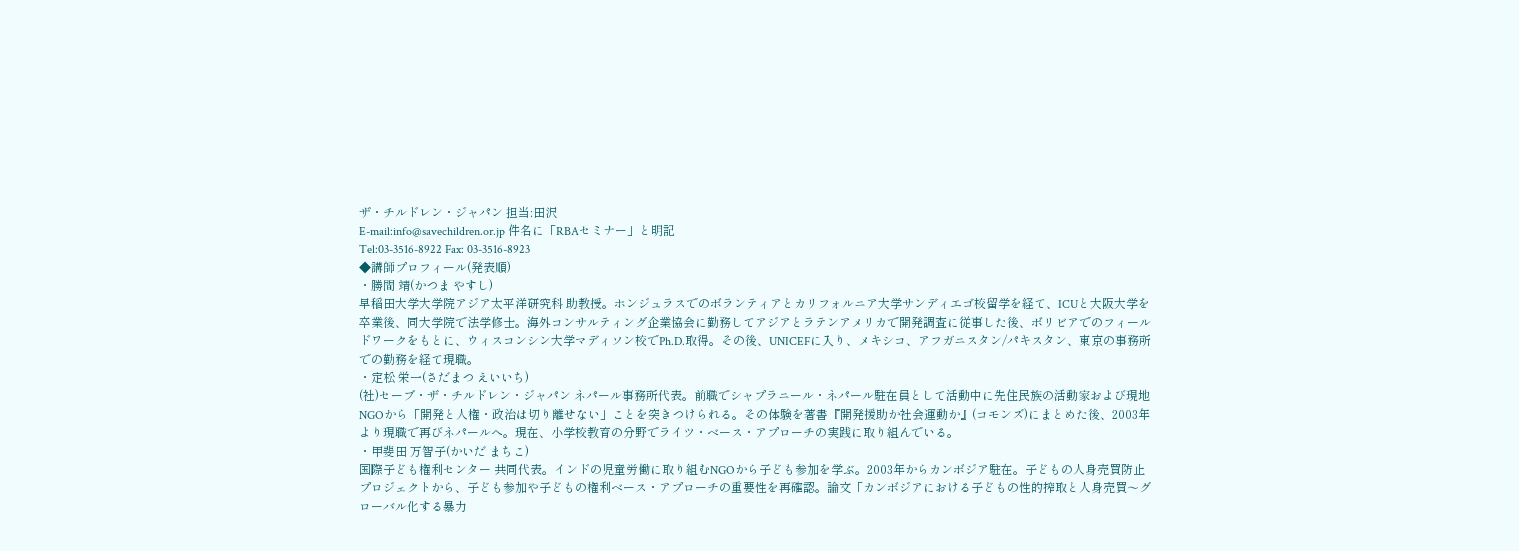ザ・チルドレン・ジャパン 担当:田沢
E-mail:info@savechildren.or.jp 件名に「RBAセミナー」と明記
Tel:03-3516-8922 Fax: 03-3516-8923
◆講師プロフィール(発表順)
・勝間 靖(かつま やすし)
早稲田大学大学院アジア太平洋研究科 助教授。ホンジュラスでのボランティアとカリフォルニア大学サンディエゴ校留学を経て、ICUと大阪大学を卒業後、同大学院で法学修士。海外コンサルティング企業協会に勤務してアジアとラテンアメリカで開発調査に従事した後、ボリビアでのフィールドワークをもとに、ウィスコンシン大学マディソン校でPh.D.取得。その後、UNICEFに入り、メキシコ、アフガニスタン/パキスタン、東京の事務所での勤務を経て現職。
・定松 栄一(さだまつ えいいち)
(社)セーブ・ザ・チルドレン・ジャパン ネパール事務所代表。前職でシャプラニール・ネパール駐在員として活動中に先住民族の活動家および現地NGOから「開発と人権・政治は切り離せない」ことを突きつけられる。その体験を著書『開発援助か社会運動か』(コモンズ)にまとめた後、2003年より現職で再びネパールへ。現在、小学校教育の分野でライツ・ベース・アプローチの実践に取り組んでいる。
・甲斐田 万智子(かいだ まちこ)
国際子ども権利センター 共同代表。インドの児童労働に取り組むNGOから子ども参加を学ぶ。2003年からカンボジア駐在。子どもの人身売買防止プロジェクトから、子ども参加や子どもの権利ベース・アプローチの重要性を再確認。論文「カンボジアにおける子どもの性的搾取と人身売買〜グローバル化する暴力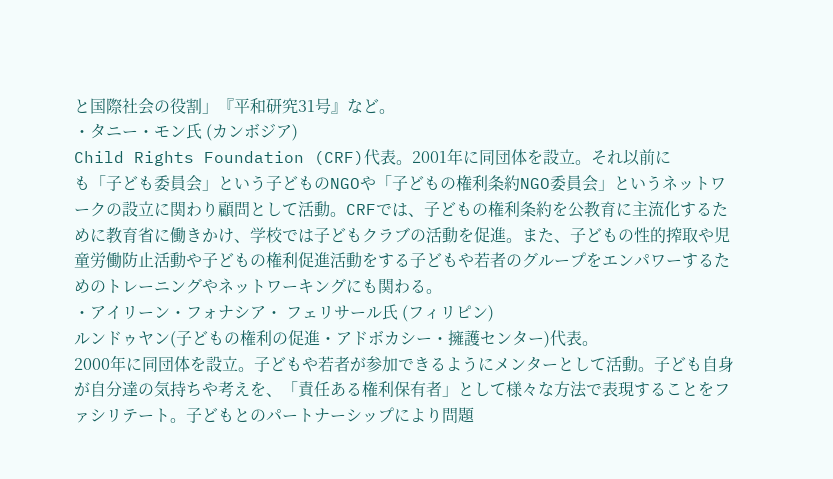と国際社会の役割」『平和研究31号』など。
・タニー・モン氏 (カンボジア)
Child Rights Foundation (CRF)代表。2001年に同団体を設立。それ以前に
も「子ども委員会」という子どものNGOや「子どもの権利条約NGO委員会」というネットワークの設立に関わり顧問として活動。CRFでは、子どもの権利条約を公教育に主流化するために教育省に働きかけ、学校では子どもクラブの活動を促進。また、子どもの性的搾取や児童労働防止活動や子どもの権利促進活動をする子どもや若者のグループをエンパワーするためのトレーニングやネットワーキングにも関わる。
・アイリーン・フォナシア・ フェリサール氏 (フィリピン)
ルンドゥヤン(子どもの権利の促進・アドボカシー・擁護センター)代表。
2000年に同団体を設立。子どもや若者が参加できるようにメンターとして活動。子ども自身が自分達の気持ちや考えを、「責任ある権利保有者」として様々な方法で表現することをファシリテート。子どもとのパートナーシップにより問題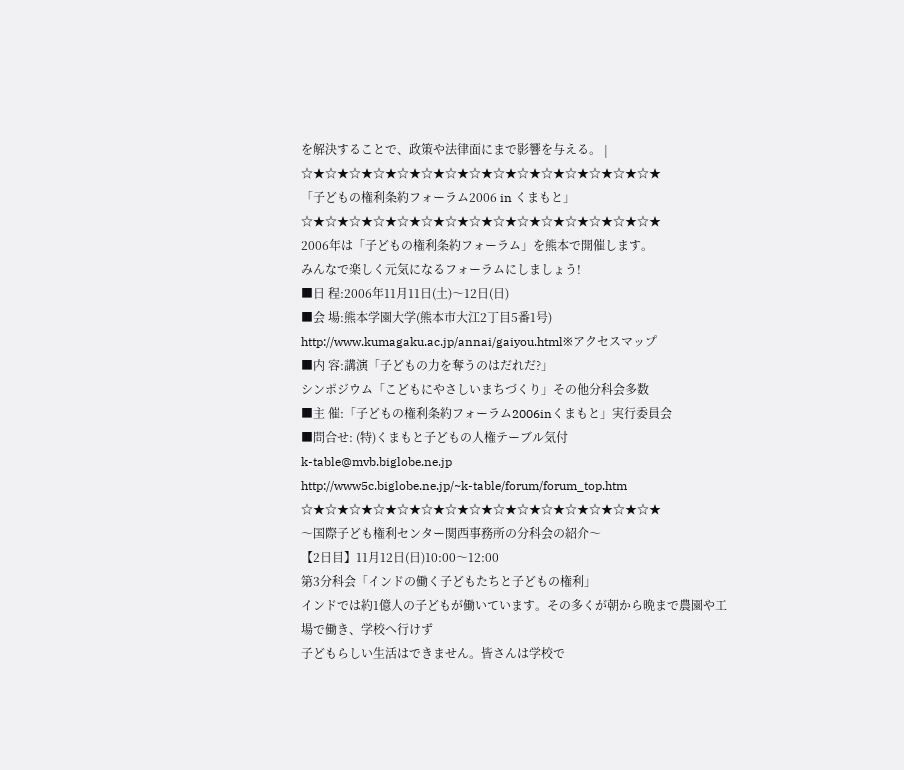を解決することで、政策や法律面にまで影響を与える。 |
☆★☆★☆★☆★☆★☆★☆★☆★☆★☆★☆★☆★☆★☆★☆★
「子どもの権利条約フォーラム2006 in くまもと」
☆★☆★☆★☆★☆★☆★☆★☆★☆★☆★☆★☆★☆★☆★☆★
2006年は「子どもの権利条約フォーラム」を熊本で開催します。
みんなで楽しく元気になるフォーラムにしましょう!
■日 程:2006年11月11日(土)〜12日(日)
■会 場:熊本学園大学(熊本市大江2丁目5番1号)
http://www.kumagaku.ac.jp/annai/gaiyou.html※アクセスマップ
■内 容:講演「子どもの力を奪うのはだれだ?」
シンポジウム「こどもにやさしいまちづくり」その他分科会多数
■主 催:「子どもの権利条約フォーラム2006inくまもと」実行委員会
■問合せ: (特)くまもと子どもの人権テーブル気付
k-table@mvb.biglobe.ne.jp
http://www5c.biglobe.ne.jp/~k-table/forum/forum_top.htm
☆★☆★☆★☆★☆★☆★☆★☆★☆★☆★☆★☆★☆★☆★☆★
〜国際子ども権利センター関西事務所の分科会の紹介〜
【2日目】11月12日(日)10:00〜12:00
第3分科会「インドの働く子どもたちと子どもの権利」
インドでは約1億人の子どもが働いています。その多くが朝から晩まで農園や工場で働き、学校へ行けず
子どもらしい生活はできません。皆さんは学校で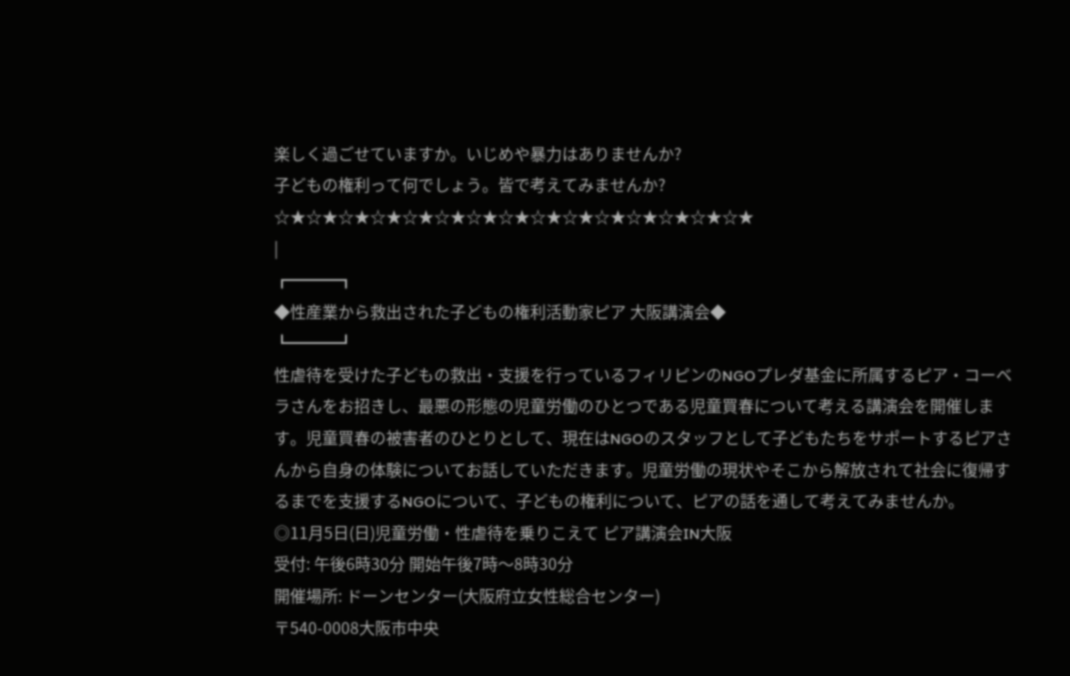楽しく過ごせていますか。いじめや暴力はありませんか?
子どもの権利って何でしょう。皆で考えてみませんか?
☆★☆★☆★☆★☆★☆★☆★☆★☆★☆★☆★☆★☆★☆★☆★
|
┏━━━┓
◆性産業から救出された子どもの権利活動家ピア 大阪講演会◆
┗━━━┛
性虐待を受けた子どもの救出・支援を行っているフィリピンのNGOプレダ基金に所属するピア・コーベラさんをお招きし、最悪の形態の児童労働のひとつである児童買春について考える講演会を開催します。児童買春の被害者のひとりとして、現在はNGOのスタッフとして子どもたちをサポートするピアさんから自身の体験についてお話していただきます。児童労働の現状やそこから解放されて社会に復帰するまでを支援するNGOについて、子どもの権利について、ピアの話を通して考えてみませんか。
◎11月5日(日)児童労働・性虐待を乗りこえて ピア講演会IN大阪
受付: 午後6時30分 開始午後7時〜8時30分
開催場所: ドーンセンター(大阪府立女性総合センター)
〒540-0008大阪市中央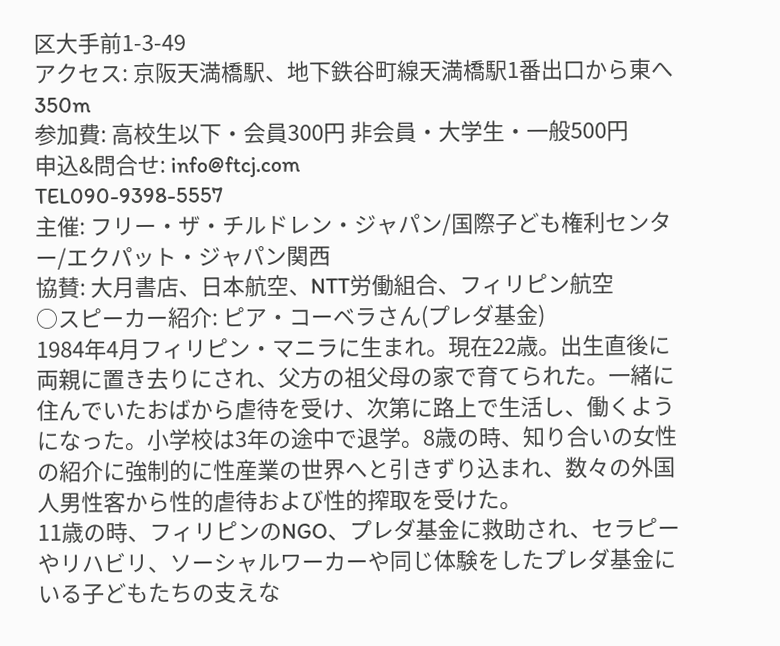区大手前1-3-49
アクセス: 京阪天満橋駅、地下鉄谷町線天満橋駅1番出口から東へ350m
参加費: 高校生以下・会員300円 非会員・大学生・一般500円
申込&問合せ: info@ftcj.com
TEL090-9398-5557
主催: フリー・ザ・チルドレン・ジャパン/国際子ども権利センター/エクパット・ジャパン関西
協賛: 大月書店、日本航空、NTT労働組合、フィリピン航空
○スピーカー紹介: ピア・コーベラさん(プレダ基金)
1984年4月フィリピン・マニラに生まれ。現在22歳。出生直後に両親に置き去りにされ、父方の祖父母の家で育てられた。一緒に住んでいたおばから虐待を受け、次第に路上で生活し、働くようになった。小学校は3年の途中で退学。8歳の時、知り合いの女性の紹介に強制的に性産業の世界へと引きずり込まれ、数々の外国人男性客から性的虐待および性的搾取を受けた。
11歳の時、フィリピンのNGO、プレダ基金に救助され、セラピーやリハビリ、ソーシャルワーカーや同じ体験をしたプレダ基金にいる子どもたちの支えな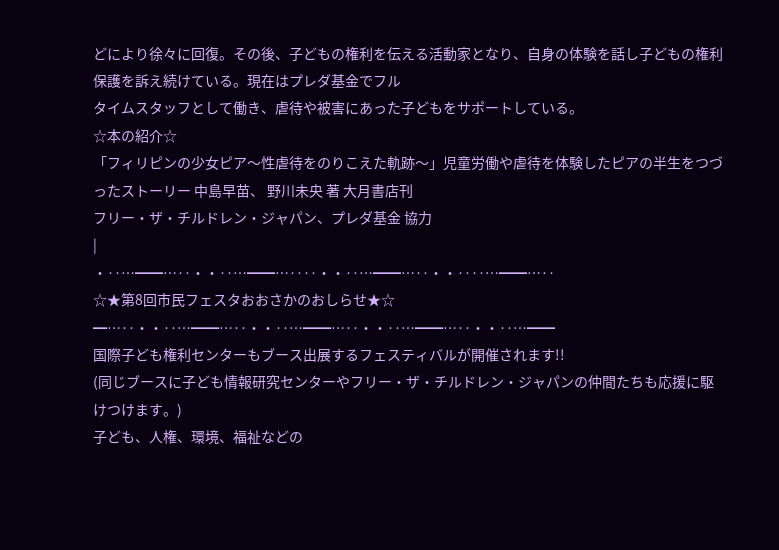どにより徐々に回復。その後、子どもの権利を伝える活動家となり、自身の体験を話し子どもの権利保護を訴え続けている。現在はプレダ基金でフル
タイムスタッフとして働き、虐待や被害にあった子どもをサポートしている。
☆本の紹介☆
「フィリピンの少女ピア〜性虐待をのりこえた軌跡〜」児童労働や虐待を体験したピアの半生をつづったストーリー 中島早苗、 野川未央 著 大月書店刊
フリー・ザ・チルドレン・ジャパン、プレダ基金 協力
|
・‥…━━…‥・・‥…━━…‥‥・・‥…━━…‥・・‥‥…━━…‥
☆★第8回市民フェスタおおさかのおしらせ★☆
━…‥・・‥…━━…‥・・‥…━━…‥・・‥…━━…‥・・‥…━━
国際子ども権利センターもブース出展するフェスティバルが開催されます!!
(同じブースに子ども情報研究センターやフリー・ザ・チルドレン・ジャパンの仲間たちも応援に駆けつけます。)
子ども、人権、環境、福祉などの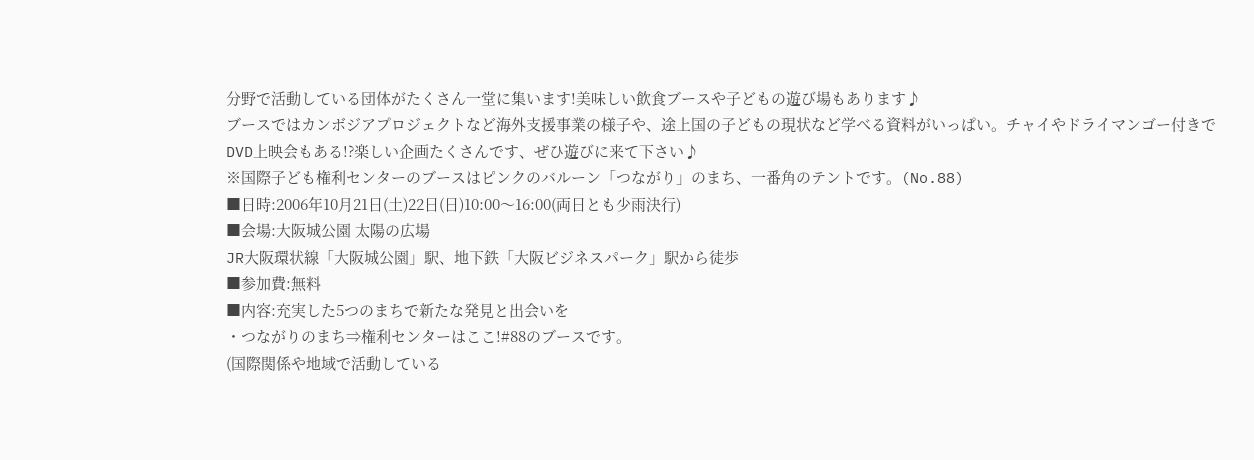分野で活動している団体がたくさん一堂に集います!美味しい飲食ブースや子どもの遊び場もあります♪
ブースではカンボジアプロジェクトなど海外支援事業の様子や、途上国の子どもの現状など学べる資料がいっぱい。チャイやドライマンゴー付きでDVD上映会もある!?楽しい企画たくさんです、ぜひ遊びに来て下さい♪
※国際子ども権利センターのブースはピンクのバルーン「つながり」のまち、一番角のテントです。(No.88)
■日時:2006年10月21日(土)22日(日)10:00〜16:00(両日とも少雨決行)
■会場:大阪城公園 太陽の広場
JR大阪環状線「大阪城公園」駅、地下鉄「大阪ビジネスパーク」駅から徒歩
■参加費:無料
■内容:充実した5つのまちで新たな発見と出会いを
・つながりのまち⇒権利センターはここ!#88のブースです。
(国際関係や地域で活動している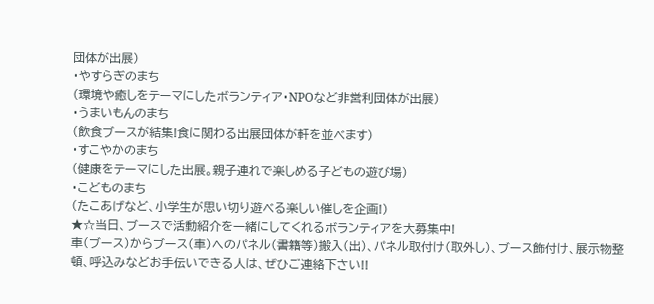団体が出展)
・やすらぎのまち
(環境や癒しをテーマにしたボランティア・NPOなど非営利団体が出展)
・うまいもんのまち
(飲食ブースが結集!食に関わる出展団体が軒を並べます)
・すこやかのまち
(健康をテーマにした出展。親子連れで楽しめる子どもの遊び場)
・こどものまち
(たこあげなど、小学生が思い切り遊べる楽しい催しを企画!)
★☆当日、ブースで活動紹介を一緒にしてくれるボランティアを大募集中!
車(ブース)からブース(車)へのパネル(書籍等)搬入(出)、パネル取付け(取外し)、ブース飾付け、展示物整頓、呼込みなどお手伝いできる人は、ぜひご連絡下さい!!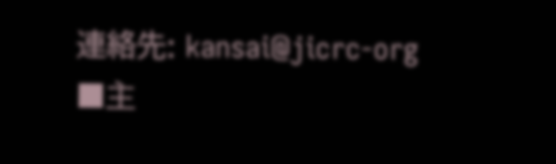連絡先: kansai@jicrc-org
■主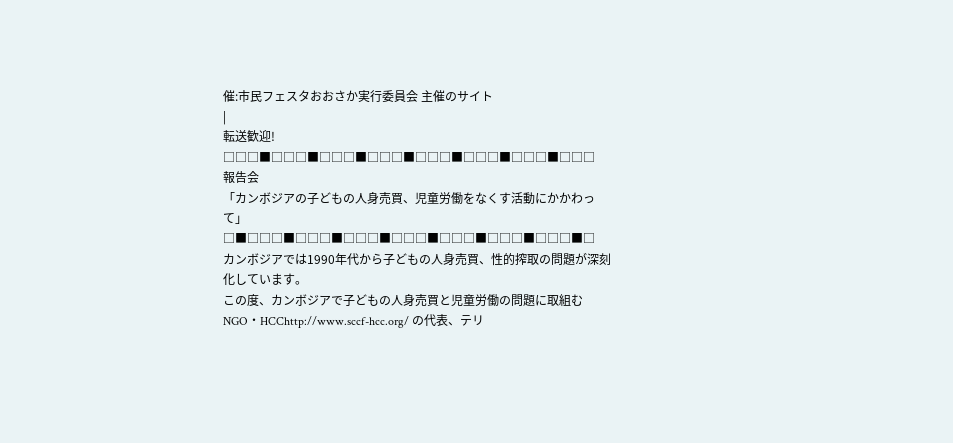催:市民フェスタおおさか実行委員会 主催のサイト
|
転送歓迎!
□□□■□□□■□□□■□□□■□□□■□□□■□□□■□□□
報告会
「カンボジアの子どもの人身売買、児童労働をなくす活動にかかわって」
□■□□□■□□□■□□□■□□□■□□□■□□□■□□□■□
カンボジアでは1990年代から子どもの人身売買、性的搾取の問題が深刻化しています。
この度、カンボジアで子どもの人身売買と児童労働の問題に取組むNGO・HCChttp://www.sccf-hcc.org/ の代表、テリ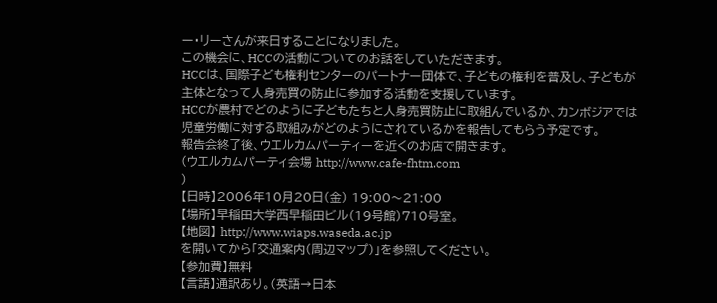ー・リーさんが来日することになりました。
この機会に、HCCの活動についてのお話をしていただきます。
HCCは、国際子ども権利センターのパートナー団体で、子どもの権利を普及し、子どもが主体となって人身売買の防止に参加する活動を支援しています。
HCCが農村でどのように子どもたちと人身売買防止に取組んでいるか、カンボジアでは児童労働に対する取組みがどのようにされているかを報告してもらう予定です。
報告会終了後、ウエルカムパーティーを近くのお店で開きます。
(ウエルカムパーティ会場 http://www.cafe-fhtm.com
)
【日時】2006年10月20日(金) 19:00〜21:00
【場所】早稲田大学西早稲田ビル(19号館)710号室。
【地図】 http://www.wiaps.waseda.ac.jp
を開いてから「交通案内(周辺マップ)」を参照してください。
【参加費】無料
【言語】通訳あり。(英語→日本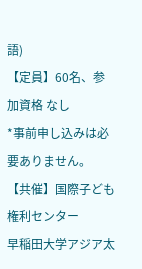語)
【定員】60名、参加資格 なし
*事前申し込みは必要ありません。
【共催】国際子ども権利センター
早稲田大学アジア太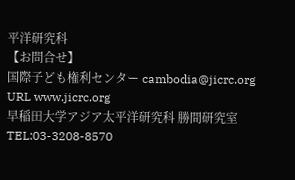平洋研究科
【お問合せ】
国際子ども権利センター cambodia@jicrc.org
URL www.jicrc.org
早稲田大学アジア太平洋研究科 勝間研究室 TEL:03-3208-8570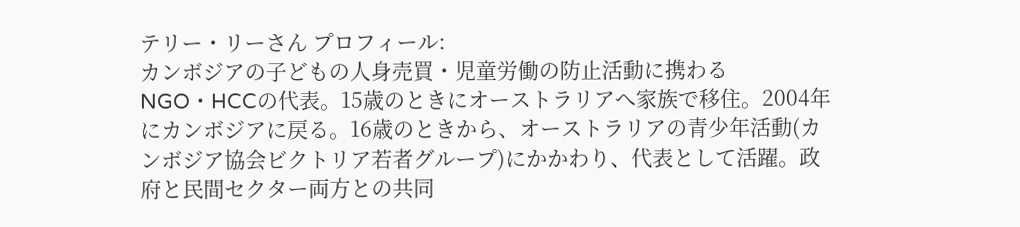テリー・リーさん プロフィール:
カンボジアの子どもの人身売買・児童労働の防止活動に携わるNGO・HCCの代表。15歳のときにオーストラリアへ家族で移住。2004年にカンボジアに戻る。16歳のときから、オーストラリアの青少年活動(カンボジア協会ビクトリア若者グループ)にかかわり、代表として活躍。政府と民間セクター両方との共同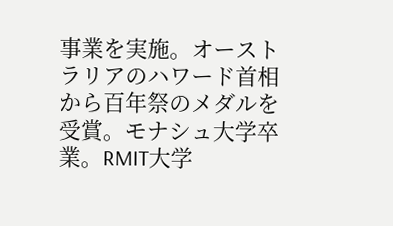事業を実施。オーストラリアのハワード首相から百年祭のメダルを受賞。モナシュ大学卒業。RMIT大学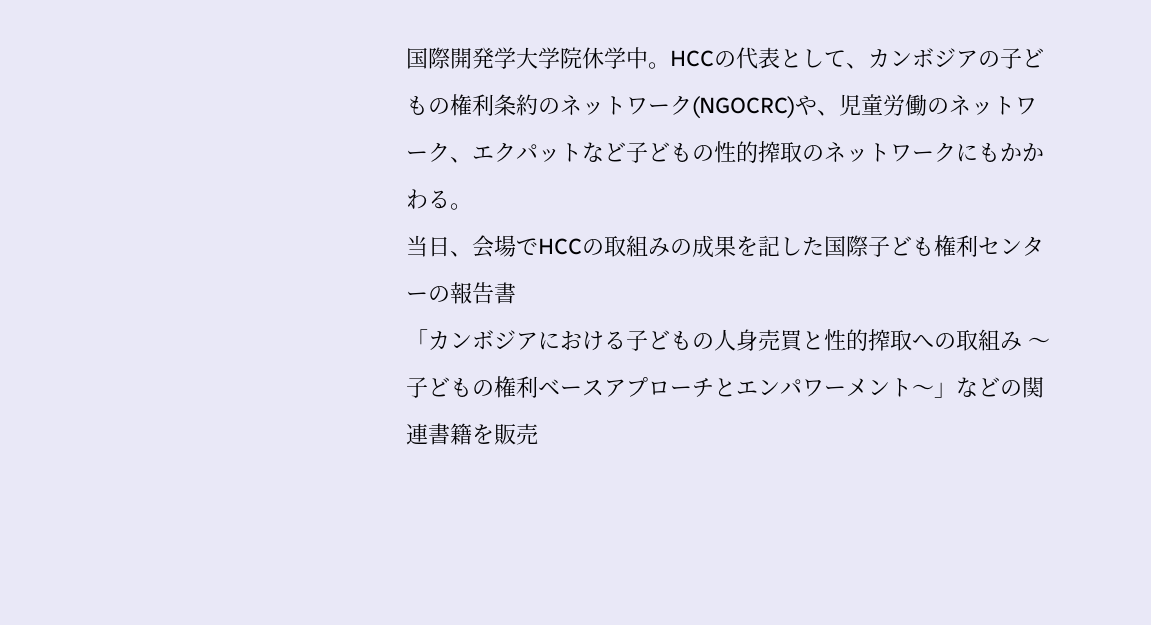国際開発学大学院休学中。HCCの代表として、カンボジアの子どもの権利条約のネットワーク(NGOCRC)や、児童労働のネットワーク、エクパットなど子どもの性的搾取のネットワークにもかかわる。
当日、会場でHCCの取組みの成果を記した国際子ども権利センターの報告書
「カンボジアにおける子どもの人身売買と性的搾取への取組み 〜子どもの権利ベースアプローチとエンパワーメント〜」などの関連書籍を販売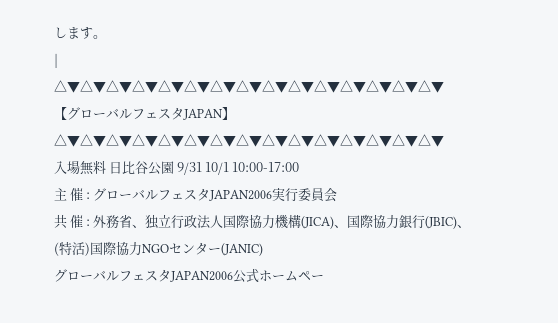します。
|
△▼△▼△▼△▼△▼△▼△▼△▼△▼△▼△▼△▼△▼△▼△▼
【グローバルフェスタJAPAN】
△▼△▼△▼△▼△▼△▼△▼△▼△▼△▼△▼△▼△▼△▼△▼
入場無料 日比谷公園 9/31 10/1 10:00-17:00
主 催 : グローバルフェスタJAPAN2006実行委員会
共 催 : 外務省、独立行政法人国際協力機構(JICA)、国際協力銀行(JBIC)、(特活)国際協力NGOセンター(JANIC)
グローバルフェスタJAPAN2006公式ホームペー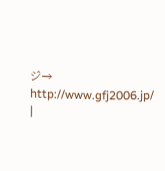ジ→ http://www.gfj2006.jp/
|